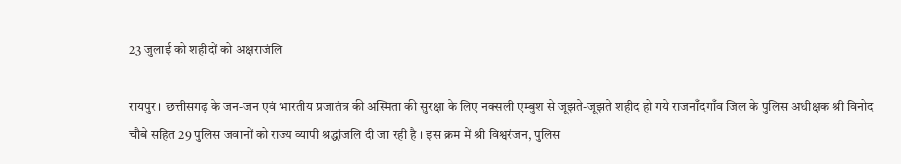23 जुलाई को शहीदों को अक्षराजंलि

रायपुर । छत्तीसगढ़ के जन-जन एवं भारतीय प्रजातंत्र की अस्मिता की सुरक्षा के लिए नक्सली एम्बुश से जूझते-जूझते शहीद हो गये राजनाँदगाँव जिल के पुलिस अधीक्षक श्री विनोद चौबे सहित 29 पुलिस जवानों को राज्य व्यापी श्रद्धांजलि दी जा रही है । इस क्रम में श्री विश्वरंजन, पुलिस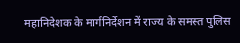महानिदेशक के मार्गनिर्देशन में राज्य के समस्त पुलिस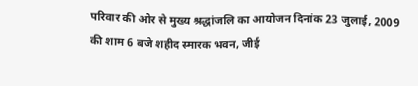परिवार की ओर से मुख्य श्रद्धांजलि का आयोजन दिनांक 23 जुलाई, 2009 की शाम 6 बजे शहीद स्मारक भवन, जीई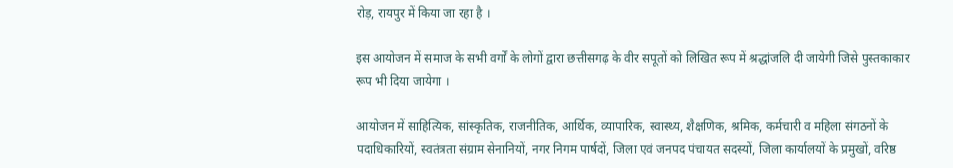रोड़, रायपुर में किया जा रहा है ।

इस आयोजन में समाज के सभी वर्गों के लोगों द्वारा छत्तीसगढ़ के वीर सपूतों को लिखित रूप में श्रद्धांजलि दी जायेगी जिसे पुस्तकाकार रूप भी दिया जायेगा ।

आयोजन में साहित्यिक, सांस्कृतिक, राजनीतिक, आर्थिक, व्यापारिक, स्वास्थ्य, शैक्षणिक, श्रमिक, कर्मचारी व महिला संगठनों के पदाधिकारियों, स्वतंत्रता संग्राम सेनानियों, नगर निगम पार्षदों, जिला एवं जनपद पंचायत सदस्यों, जिला कार्यालयों के प्रमुखों, वरिष्ठ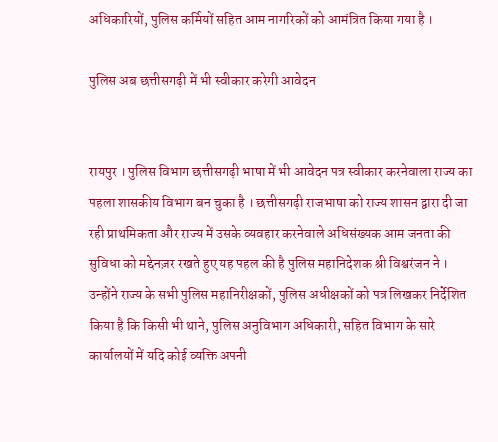अधिकारियों, पुलिस कर्मियों सहित आम नागरिकों को आमंत्रित किया गया है ।

पुलिस अब छत्तीसगढ़ी में भी स्वीकार करेगी आवेदन


रायपुर । पुलिस विभाग छत्तीसगढ़ी भाषा में भी आवेदन पत्र स्वीकार करनेवाला राज्य का पहला शासकीय विभाग बन चुका है । छत्तीसगढ़ी राजभाषा को राज्य शासन द्वारा दी जा रही प्राथमिकता और राज्य में उसके व्यवहार करनेवाले अधिसंख्यक आम जनता की सुविधा को मद्देनज़र रखते हुए यह पहल की है पुलिस महानिदेशक श्री विश्वरंजन ने । उन्होंने राज्य के सभी पुलिस महानिरीक्षकों, पुलिस अधीक्षकों को पत्र लिखकर निर्देशित किया है कि किसी भी थाने, पुलिस अनुविभाग अधिकारी, सहित विभाग के सारे कार्यालयों में यदि कोई व्यक्ति अपनी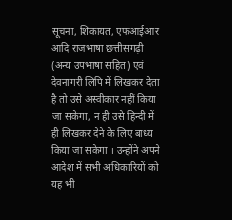सूचना, शिकायत, एफआईआर आदि राजभाषा छत्तीसगढ़ी (अन्य उपभाषा सहित) एवं देवनागरी लिपि में लिखकर देता है तो उसे अस्वीकार नहीं किया जा सकेगा, न ही उसे हिन्दी में ही लिखकर देने के लिए बाध्य किया जा सकेगा । उन्होंने अपने आदेश में सभी अधिकारियों को यह भी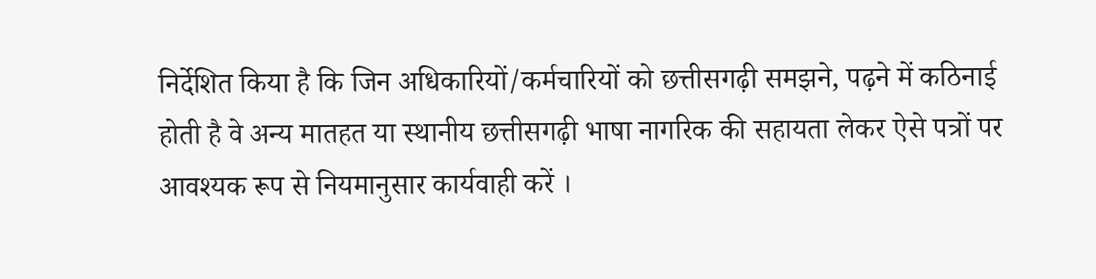निर्देशित किया है कि जिन अधिकारियों/कर्मचारियों को छत्तीसगढ़ी समझने, पढ़ने में कठिनाई होती है वे अन्य मातहत या स्थानीय छत्तीसगढ़ी भाषा नागरिक की सहायता लेकर ऐसे पत्रों पर आवश्यक रूप से नियमानुसार कार्यवाही करें ।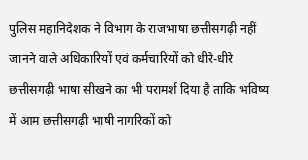पुलिस महानिदेशक ने विभाग के राजभाषा छत्तीसगढ़ी नहीं जानने वाले अधिकारियों एवं कर्मचारियों को धीरे-धीरे छत्तीसगढ़ी भाषा सीखने का भी परामर्श दिया है ताकि भविष्य में आम छत्तीसगढ़ी भाषी नागरिकों को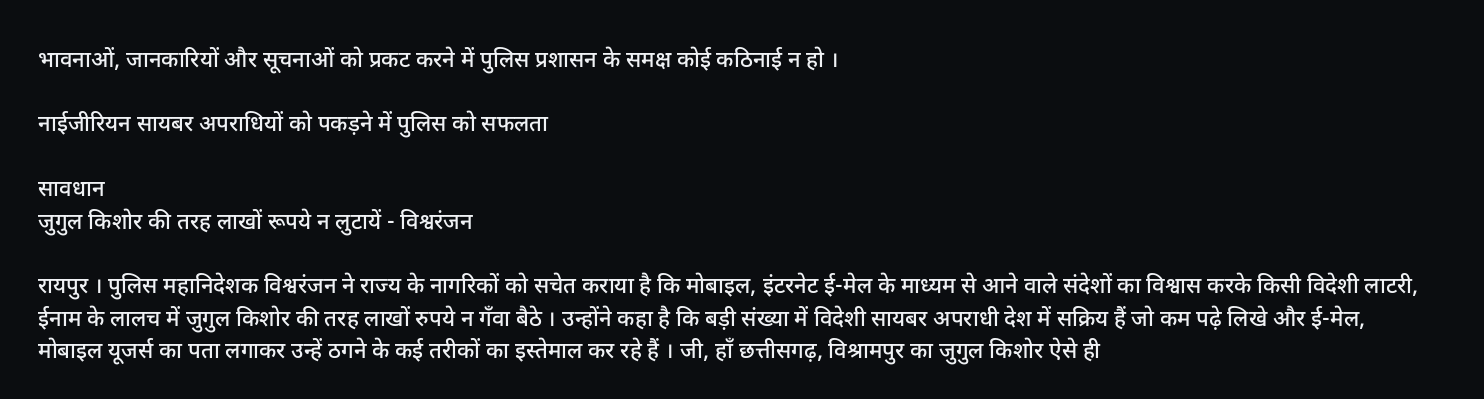भावनाओं, जानकारियों और सूचनाओं को प्रकट करने में पुलिस प्रशासन के समक्ष कोई कठिनाई न हो ।

नाईजीरियन सायबर अपराधियों को पकड़ने में पुलिस को सफलता

सावधान
जुगुल किशोर की तरह लाखों रूपये न लुटायें - विश्वरंजन

रायपुर । पुलिस महानिदेशक विश्वरंजन ने राज्य के नागरिकों को सचेत कराया है कि मोबाइल, इंटरनेट ई-मेल के माध्यम से आने वाले संदेशों का विश्वास करके किसी विदेशी लाटरी, ईनाम के लालच में जुगुल किशोर की तरह लाखों रुपये न गँवा बैठे । उन्होंने कहा है कि बड़ी संख्या में विदेशी सायबर अपराधी देश में सक्रिय हैं जो कम पढ़े लिखे और ई-मेल, मोबाइल यूजर्स का पता लगाकर उन्हें ठगने के कई तरीकों का इस्तेमाल कर रहे हैं । जी, हाँ छत्तीसगढ़, विश्रामपुर का जुगुल किशोर ऐसे ही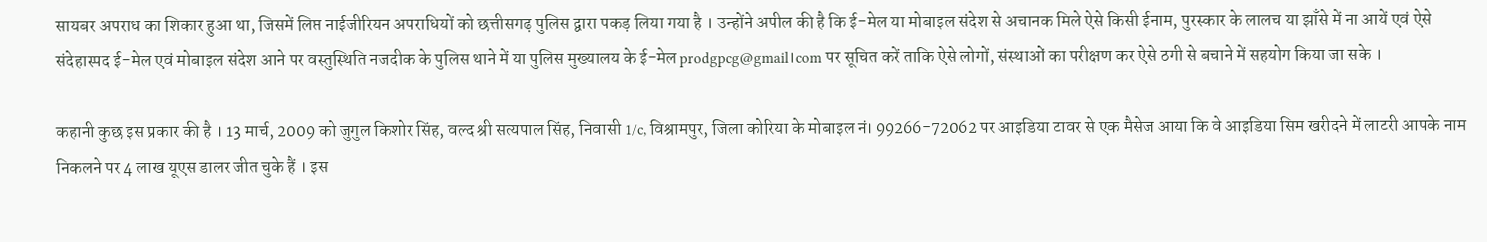सायबर अपराध का शिकार हुआ था, जिसमें लिप्त नाईजीरियन अपराधियों को छत्तीसगढ़ पुलिस द्वारा पकड़ लिया गया है । उन्होंने अपील की है कि ई-मेल या मोबाइल संदेश से अचानक मिले ऐसे किसी ईनाम, पुरस्कार के लालच या झाँसे में ना आयें एवं ऐसे संदेहास्पद ई-मेल एवं मोबाइल संदेश आने पर वस्तुस्थिति नजदीक के पुलिस थाने में या पुलिस मुख्यालय के ई-मेल prodgpcg@gmail।com पर सूचित करें ताकि ऐसे लोगों, संस्थाओं का परीक्षण कर ऐसे ठगी से बचाने में सहयोग किया जा सके ।

कहानी कुछ इस प्रकार की है । 13 मार्च, 2009 को जुगुल किशोर सिंह, वल्द श्री सत्यपाल सिंह, निवासी 1/c, विश्रामपुर, जिला कोरिया के मोबाइल नं। 99266-72062 पर आइडिया टावर से एक मैसेज आया कि वे आइडिया सिम खरीदने में लाटरी आपके नाम निकलने पर 4 लाख यूएस डालर जीत चुके हैं । इस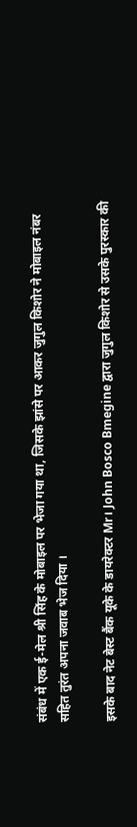संबंध में एक ई-मेल श्री सिंह के मोबाइल पर भेजा गया था, जिसके झांसे पर आकर जुगुल किशोर ने मोबाइल नंबर सहित तुरंत अपना जवाब भेज दिया ।

इसके बाद नेट बेस्ट बैंक यूके के डायरेक्टर Mr। John Bosco Bmegine द्वारा जुगुल किशोर से उसके पुरस्कार की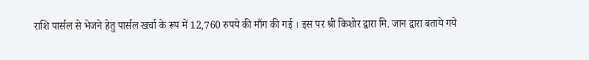राशि पार्सल से भेजने हेतु पार्सल खर्चा के रूप में 12,760 रुपये की माँग की गई । इस पर श्री किशोर द्वारा मि. जान द्वारा बताये गये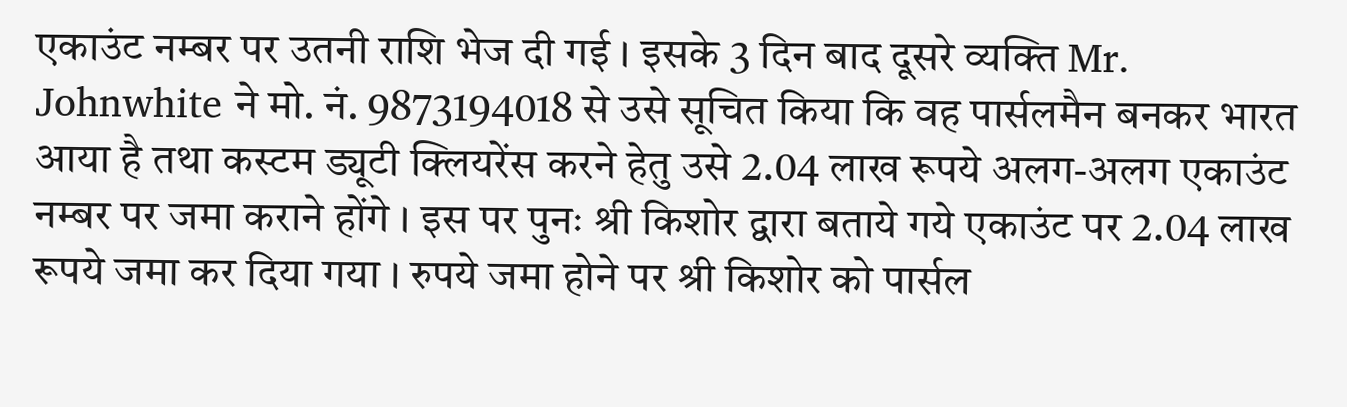एकाउंट नम्बर पर उतनी राशि भेज दी गई । इसके 3 दिन बाद दूसरे व्यक्ति Mr. Johnwhite ने मो. नं. 9873194018 से उसे सूचित किया कि वह पार्सलमैन बनकर भारत आया है तथा कस्टम ड्यूटी क्लियरेंस करने हेतु उसे 2.04 लाख रूपये अलग-अलग एकाउंट नम्बर पर जमा कराने होंगे । इस पर पुनः श्री किशोर द्वारा बताये गये एकाउंट पर 2.04 लाख रूपये जमा कर दिया गया । रुपये जमा होने पर श्री किशोर को पार्सल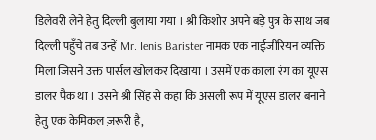डिलेवरी लेने हेतु दिल्ली बुलाया गया । श्री किशोर अपने बड़े पुत्र के साथ जब दिल्ली पहुँचे तब उन्हें Mr. Ienis Barister नामक एक नाईजीरियन व्यक्ति मिला जिसने उक्त पार्सल खोलकर दिखाया । उसमें एक काला रंग का यूएस डालर पैक था । उसने श्री सिंह से कहा कि असली रूप में यूएस डालर बनाने हेतु एक केमिकल ज़रूरी है,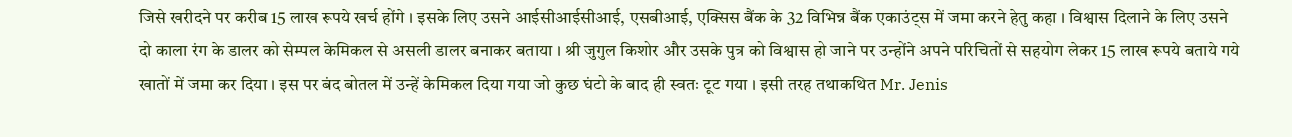जिसे खरीदने पर करीब 15 लाख रूपये खर्च होंगे । इसके लिए उसने आईसीआईसीआई, एसबीआई, एक्सिस बैंक के 32 विभिन्न बैंक एकाउंट्स में जमा करने हेतु कहा । विश्वास दिलाने के लिए उसने दो काला रंग के डालर को सेम्पल केमिकल से असली डालर बनाकर बताया । श्री जुगुल किशोर और उसके पुत्र को विश्वास हो जाने पर उन्होंने अपने परिचितों से सहयोग लेकर 15 लाख रूपये बताये गये खातों में जमा कर दिया । इस पर बंद बोतल में उन्हें केमिकल दिया गया जो कुछ घंटो के बाद ही स्वतः टूट गया । इसी तरह तथाकथित Mr. Jenis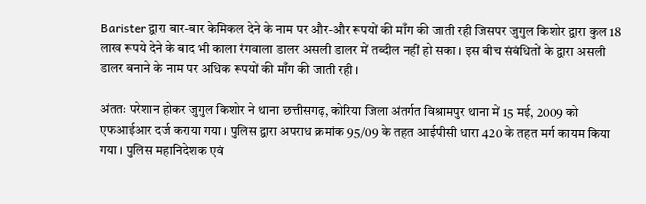Barister द्वारा बार-बार केमिकल देने के नाम पर और-और रूपयों की माँग की जाती रही जिसपर जुगुल किशोर द्वारा कुल 18 लाख रूपये देने के बाद भी काला रंगवाला डालर असली डालर में तब्दील नहीं हो सका । इस बीच संबंधितों के द्वारा असली डालर बनाने के नाम पर अधिक रूपयों की माँग की जाती रही ।

अंततः परेशान होकर जुगुल किशोर ने थाना छत्तीसगढ़, कोरिया जिला अंतर्गत विश्रामपुर थाना में 15 मई, 2009 को एफआईआर दर्ज कराया गया । पुलिस द्वारा अपराध क्रमांक 95/09 के तहत आईपीसी धारा 420 के तहत मर्ग कायम किया गया । पुलिस महानिदेशक एवं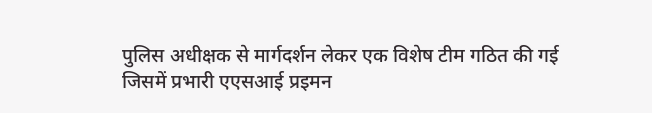पुलिस अधीक्षक से मार्गदर्शन लेकर एक विशेष टीम गठित की गई जिसमें प्रभारी एएसआई प्रइमन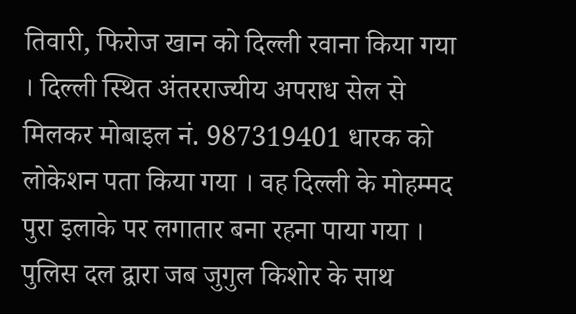तिवारी, फिरोज खान को दिल्ली रवाना किया गया । दिल्ली स्थित अंतरराज्यीय अपराध सेल से मिलकर मोबाइल नं. 987319401 धारक को लोकेशन पता किया गया । वह दिल्ली के मोहम्मद पुरा इलाके पर लगातार बना रहना पाया गया । पुलिस दल द्वारा जब जुगुल किशोर के साथ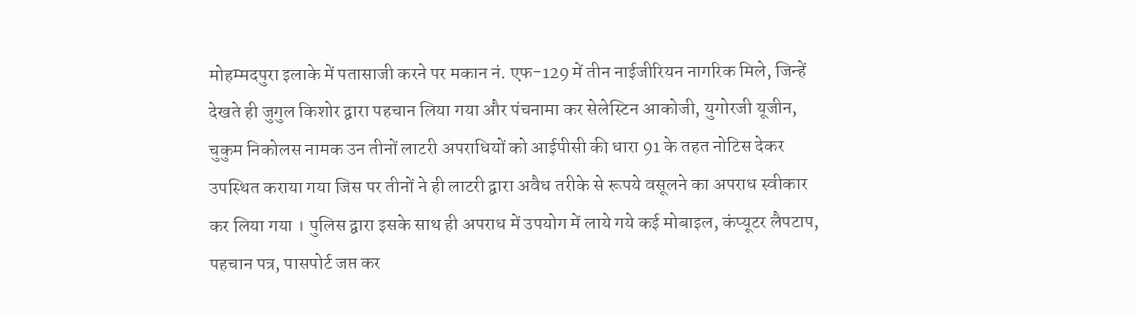मोहम्मदपुरा इलाके में पतासाजी करने पर मकान नं. एफ-129 में तीन नाईजीरियन नागरिक मिले, जिन्हें देखते ही जुगुल किशोर द्वारा पहचान लिया गया और पंचनामा कर सेलेस्टिन आकोजी, युगोरजी यूजीन, चुकुम निकोलस नामक उन तीनों लाटरी अपराधियों को आईपीसी की धारा 91 के तहत नोटिस देकर उपस्थित कराया गया जिस पर तीनों ने ही लाटरी द्वारा अवैध तरीके से रूपये वसूलने का अपराध स्वीकार कर लिया गया । पुलिस द्वारा इसके साथ ही अपराध में उपयोग में लाये गये कई मोबाइल, कंप्यूटर लैपटाप, पहचान पत्र, पासपोर्ट जप्त कर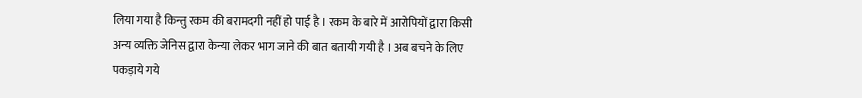लिया गया है किन्तु रकम की बरामदगी नहीं हो पाई है । रकम के बारे में आरोपियों द्वारा किसी अन्य व्यक्ति जेनिस द्वारा केन्या लेकर भाग जाने की बात बतायी गयी है । अब बचने के लिए पकड़ाये गये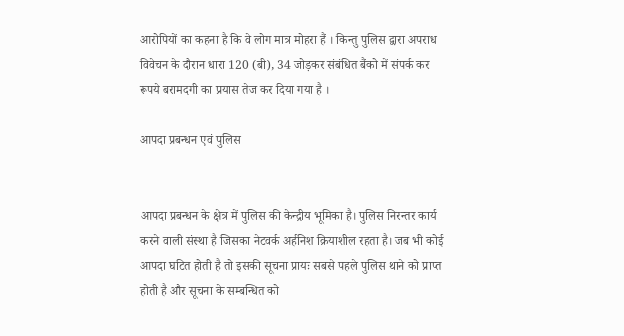आरोपियों का कहना है कि वे लोग मात्र मोहरा हैं । किन्तु पुलिस द्वारा अपराध विवेचन के दौरान धारा 120 (बी), 34 जोड़कर संबंधित बैंको में संपर्क कर रूपये बरामदगी का प्रयास तेज कर दिया गया है ।

आपदा प्रबन्धन एवं पुलिस


आपदा प्रबन्धन के क्षेत्र में पुलिस की केन्द्रीय भूमिका है। पुलिस निरन्तर कार्य करने वाली संस्था है जिसका नेटवर्क अर्हनिश क्रियाशील रहता है। जब भी कोई आपदा घटित होती है तो इसकी सूचना प्रायः सबसे पहले पुलिस थाने को प्राप्त होती है और सूचना के सम्बन्धित को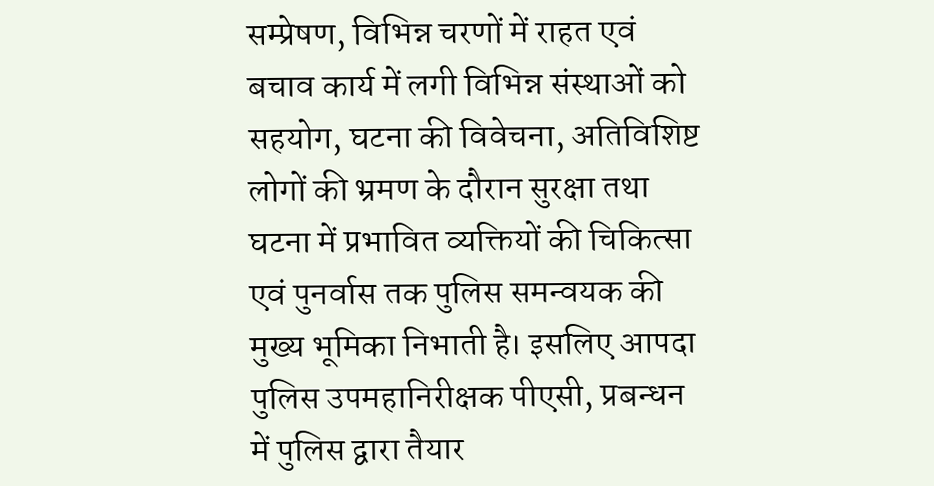सम्प्रेषण, विभिन्न चरणों में राहत एवं बचाव कार्य में लगी विभिन्न संस्थाओं को सहयोग, घटना की विवेचना, अतिविशिष्ट लोगों की भ्रमण के दौरान सुरक्षा तथा घटना में प्रभावित व्यक्तियों की चिकित्सा एवं पुनर्वास तक पुलिस समन्वयक की मुख्य भूमिका निभाती है। इसलिए आपदा पुलिस उपमहानिरीक्षक पीएसी, प्रबन्धन में पुलिस द्वारा तैयार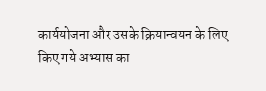कार्ययोजना और उसके क्रियान्वयन के लिए किए गये अभ्यास का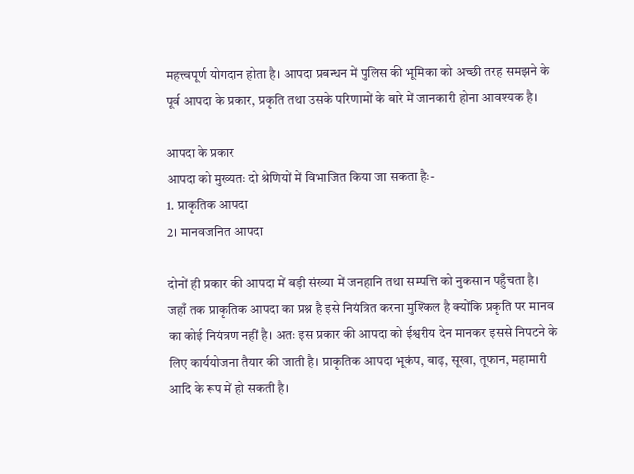महत्त्वपूर्ण योगदान होता है। आपदा प्रबन्धन में पुलिस की भूमिका को अच्छी तरह समझने के पूर्व आपदा के प्रकार, प्रकृति तथा उसके परिणामों के बारे में जानकारी होना आवश्यक है।

आपदा के प्रकार
आपदा को मुख्यतः दो श्रेणियों में विभाजित किया जा सकता हैः-
1. प्राकृतिक आपदा
2। मानवजनित आपदा

दोनों ही प्रकार की आपदा में बड़ी संख्या में जनहानि तथा सम्पत्ति को नुकसान पहुँचता है। जहाँ तक प्राकृतिक आपदा का प्रश्न है इसे नियंत्रित करना मुश्किल है क्योंकि प्रकृति पर मानव का कोई नियंत्रण नहीं है। अतः इस प्रकार की आपदा को ईश्वरीय देन मानकर इससे निपटने के लिए कार्ययोजना तैयार की जाती है। प्राकृतिक आपदा भूकंप, बाढ़, सूखा, तूफान, महामारी आदि के रूप में हो सकती है।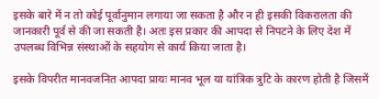इसके बारे में न तो कोई पूर्वानुमान लगाया जा सकता है और न ही इसकी विकरालता की जानकारी पूर्व से की जा सकती है। अतः इस प्रकार की आपदा से निपटने के लिए देश में उपलब्ध विभिन्न संस्थाओं के सहयोग से कार्य किया जाता है।

इसके विपरीत मानवजनित आपदा प्रायः मानव भूल या यांत्रिक त्रुटि के कारण होती है जिसमें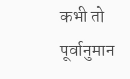कभी तो पूर्वानुमान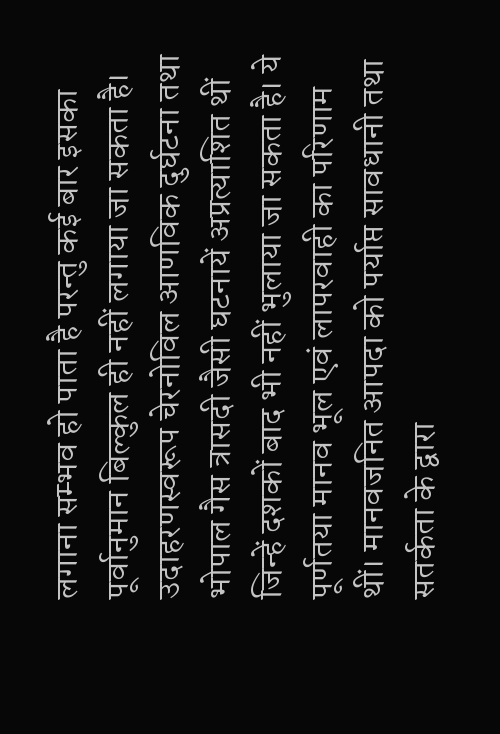लगाना सम्भव हो पाता है परन्तु कई बार इसका पूर्वानुमान बिल्कुल ही नहीं लगाया जा सकता है। उदाहरणस्वरूप चेरनोविल आणविक दुर्घटना तथा भोपाल गैस त्रासदी जैसी घटनायें अप्रत्याशित थीं जिन्हें दशकों बाद भी नहीं भुलाया जा सकता है। ये पूर्णतया मानव भूल एवं लापरवाही का परिणाम थीं। मानवजनित आपदा को पर्याप्त सावधानी तथा सतर्कता के द्वारा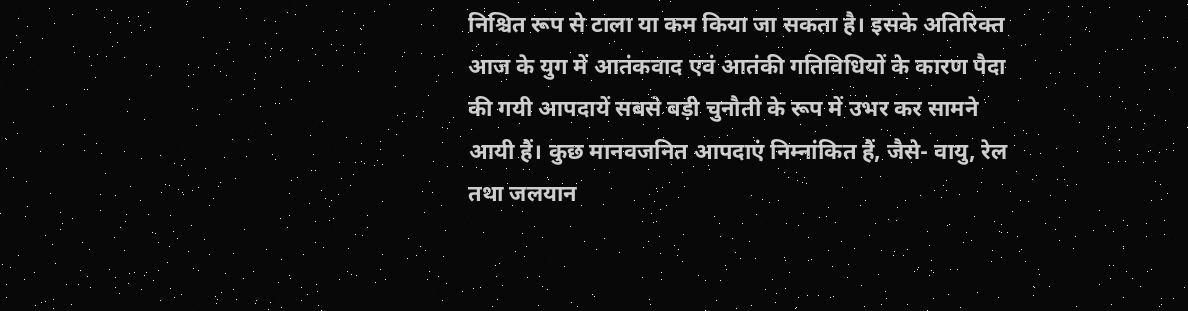निश्चित रूप से टाला या कम किया जा सकता है। इसके अतिरिक्त आज के युग में आतंकवाद एवं आतंकी गतिविधियों के कारण पैदा की गयी आपदायें सबसे बड़ी चुनौती के रूप में उभर कर सामने आयी हैं। कुछ मानवजनित आपदाएं निम्नांकित हैं, जैसे- वायु, रेल तथा जलयान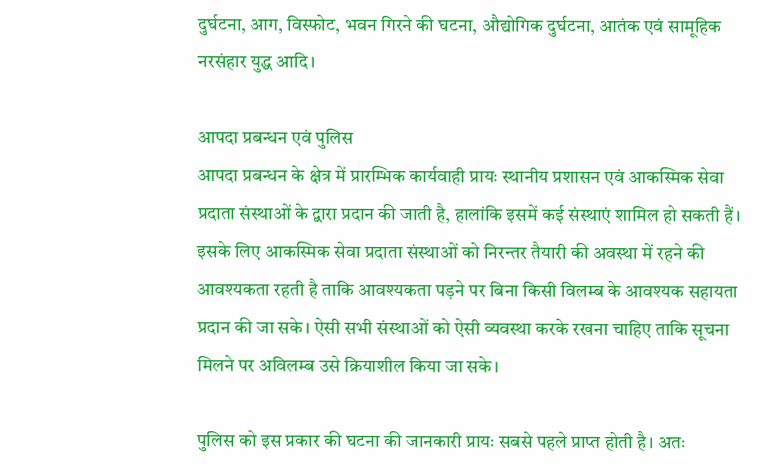दुर्घटना, आग, विस्फोट, भवन गिरने की घटना, औद्योगिक दुर्घटना, आतंक एवं सामूहिक नरसंहार युद्ध आदि।

आपदा प्रबन्धन एवं पुलिस
आपदा प्रबन्धन के क्षेत्र में प्रारम्भिक कार्यवाही प्रायः स्थानीय प्रशासन एवं आकस्मिक सेवा प्रदाता संस्थाओं के द्वारा प्रदान की जाती है, हालांकि इसमें कई संस्थाएं शामिल हो सकती हैं। इसके लिए आकस्मिक सेवा प्रदाता संस्थाओं को निरन्तर तैयारी की अवस्था में रहने की आवश्यकता रहती है ताकि आवश्यकता पड़ने पर बिना किसी विलम्ब के आवश्यक सहायता प्रदान की जा सके। ऐसी सभी संस्थाओं को ऐसी व्यवस्था करके रखना चाहिए ताकि सूचना मिलने पर अविलम्ब उसे क्रियाशील किया जा सके।

पुलिस को इस प्रकार की घटना की जानकारी प्रायः सबसे पहले प्राप्त होती है। अतः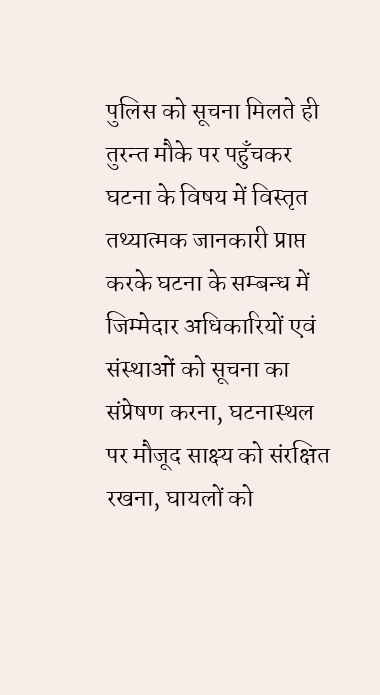पुलिस को सूचना मिलते ही तुरन्त मौके पर पहुँचकर घटना के विषय में विस्तृत तथ्यात्मक जानकारी प्राप्त करके घटना के सम्बन्ध में जिम्मेदार अधिकारियों एवं संस्थाओं को सूचना का संप्रेषण करना, घटनास्थल पर मौजूद साक्ष्य को संरक्षित रखना, घायलों को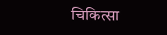चिकित्सा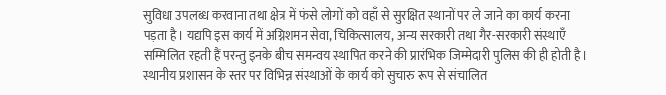सुविधा उपलब्ध करवाना तथा क्षेत्र में फंसे लोगों को वहाँ से सुरक्षित स्थानों पर ले जाने का कार्य करना पड़ता है। यद्यपि इस कार्य में अग्निशमन सेवा, चिकित्सालय, अन्य सरकारी तथा गैर-सरकारी संस्थाएँ सम्मिलित रहती हैं परन्तु इनके बीच समन्वय स्थापित करने की प्रारंभिक जिम्मेदारी पुलिस की ही होती है। स्थानीय प्रशासन के स्तर पर विभिन्न संस्थाओं के कार्य को सुचारु रूप से संचालित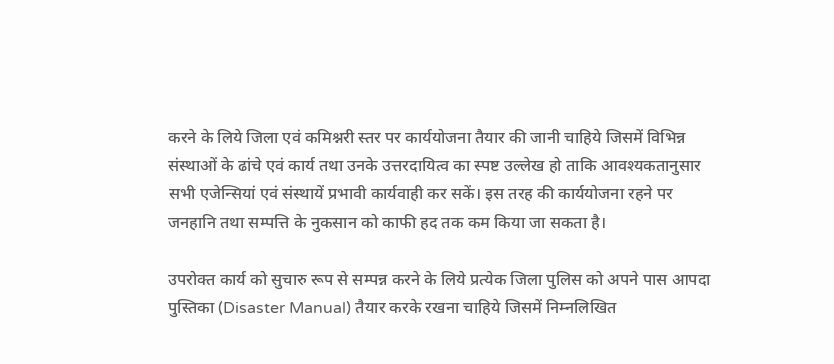करने के लिये जिला एवं कमिश्नरी स्तर पर कार्ययोजना तैयार की जानी चाहिये जिसमें विभिन्न संस्थाओं के ढांचे एवं कार्य तथा उनके उत्तरदायित्व का स्पष्ट उल्लेख हो ताकि आवश्यकतानुसार सभी एजेन्सियां एवं संस्थायें प्रभावी कार्यवाही कर सकें। इस तरह की कार्ययोजना रहने पर जनहानि तथा सम्पत्ति के नुकसान को काफी हद तक कम किया जा सकता है।

उपरोक्त कार्य को सुचारु रूप से सम्पन्न करने के लिये प्रत्येक जिला पुलिस को अपने पास आपदा पुस्तिका (Disaster Manual) तैयार करके रखना चाहिये जिसमें निम्नलिखित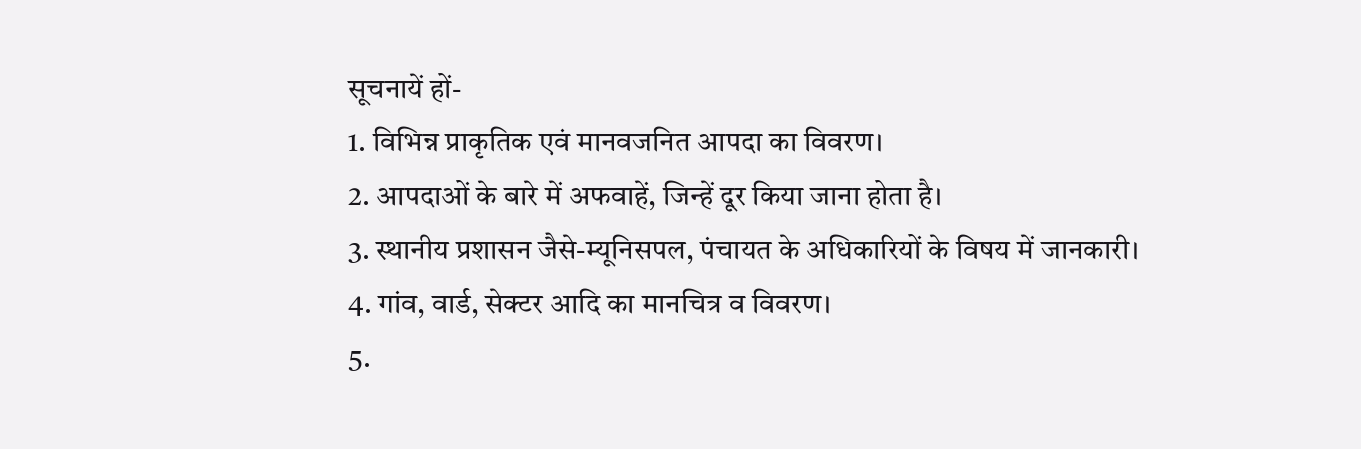सूचनायें हों-
1. विभिन्न प्राकृतिक एवं मानवजनित आपदा का विवरण।
2. आपदाओं के बारे में अफवाहें, जिन्हें दूर किया जाना होता है।
3. स्थानीय प्रशासन जैसे-म्यूनिसपल, पंचायत के अधिकारियों के विषय में जानकारी।
4. गांव, वार्ड, सेक्टर आदि का मानचित्र व विवरण।
5.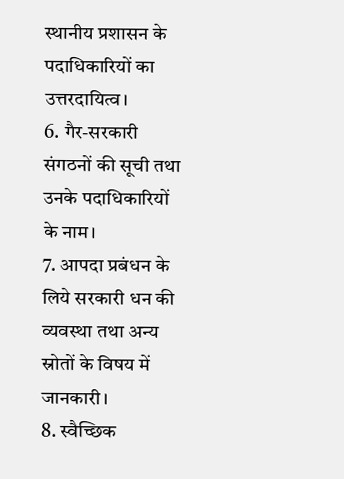स्थानीय प्रशासन के पदाधिकारियों का उत्तरदायित्व।
6. गैर-सरकारी संगठनों की सूची तथा उनके पदाधिकारियों के नाम।
7. आपदा प्रबंधन के लिये सरकारी धन की व्यवस्था तथा अन्य स्रोतों के विषय में जानकारी।
8. स्वैच्छिक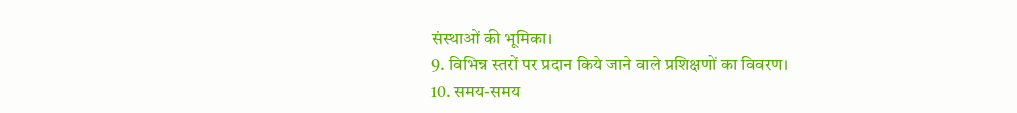संस्थाओं की भूमिका।
9. विभिन्न स्तरों पर प्रदान किये जाने वाले प्रशिक्षणों का विवरण।
10. समय-समय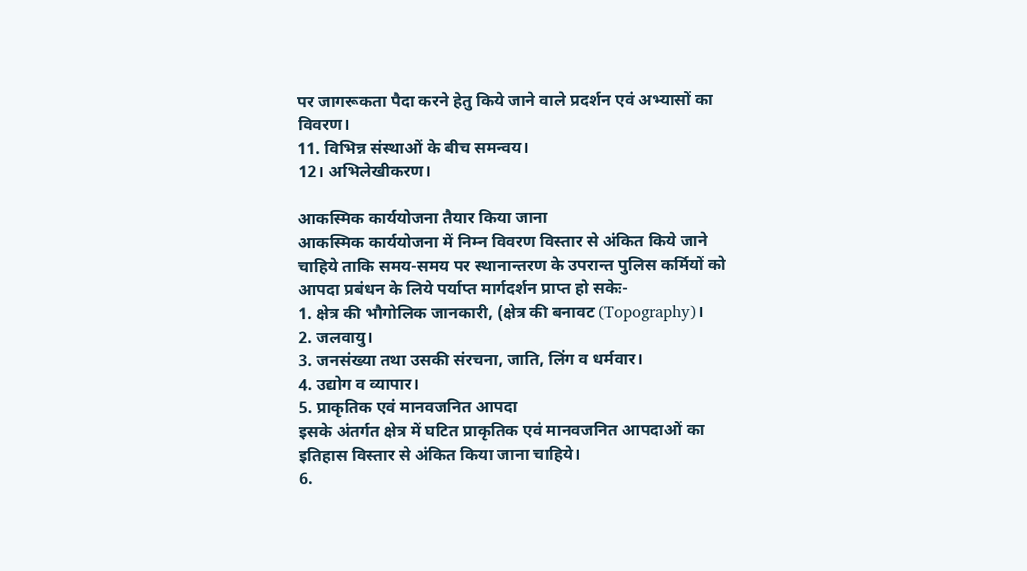पर जागरूकता पैदा करने हेतु किये जाने वाले प्रदर्शन एवं अभ्यासों का विवरण।
11. विभिन्न संस्थाओं के बीच समन्वय।
12। अभिलेखीकरण।

आकस्मिक कार्ययोजना तैयार किया जाना
आकस्मिक कार्ययोजना में निम्न विवरण विस्तार से अंकित किये जाने चाहिये ताकि समय-समय पर स्थानान्तरण के उपरान्त पुलिस कर्मियों को आपदा प्रबंधन के लिये पर्याप्त मार्गदर्शन प्राप्त हो सकेः-
1. क्षेत्र की भौगोलिक जानकारी, (क्षेत्र की बनावट (Topography)।
2. जलवायु।
3. जनसंख्या तथा उसकी संरचना, जाति, लिंग व धर्मवार।
4. उद्योग व व्यापार।
5. प्राकृतिक एवं मानवजनित आपदा
इसके अंतर्गत क्षेत्र में घटित प्राकृतिक एवं मानवजनित आपदाओं का इतिहास विस्तार से अंकित किया जाना चाहिये।
6.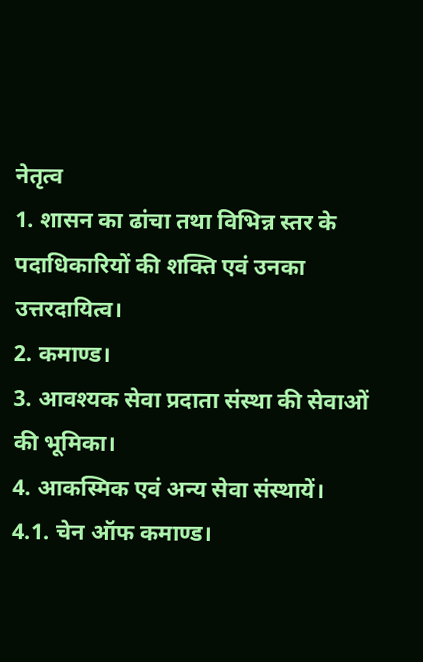नेतृत्व
1. शासन का ढांचा तथा विभिन्न स्तर के पदाधिकारियों की शक्ति एवं उनका उत्तरदायित्व।
2. कमाण्ड।
3. आवश्यक सेवा प्रदाता संस्था की सेवाओं की भूमिका।
4. आकस्मिक एवं अन्य सेवा संस्थायें।
4.1. चेन ऑफ कमाण्ड।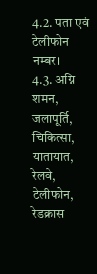4.2. पता एवं टेलीफोन नम्बर।
4.3. अग्नि शमन, जलापूर्ति, चिकित्सा, यातायात, रेलवे, टेलीफोन, रेडक्रास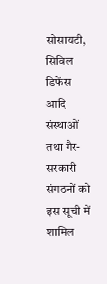सोसायटी, सिविल डिफेंस आदि संस्थाओं तथा गैर-सरकारी संगठनों को इस सूची में शामिल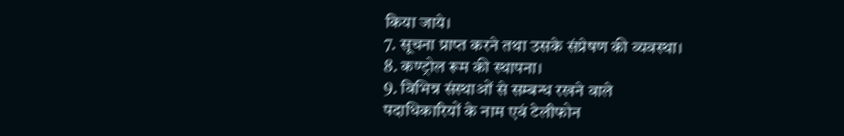किया जाये।
7. सूचना प्राप्त करने तथा उसके संप्रेषण की व्यवस्था।
8. कण्ट्रोल रूम की स्थापना।
9. विभिन्न संस्थाओं से सम्बन्ध रखने वाले
पदाधिकारियों के नाम एवं टेलीफोन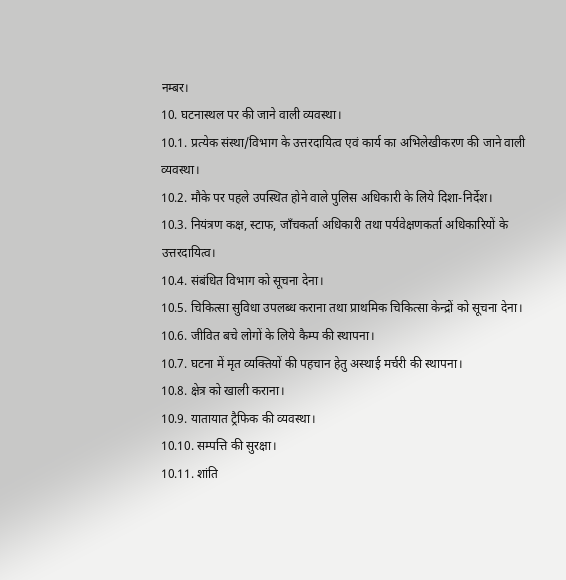नम्बर।
10. घटनास्थल पर की जाने वाली व्यवस्था।
10.1. प्रत्येक संस्था/विभाग के उत्तरदायित्व एवं कार्य का अभिलेखीकरण की जाने वाली व्यवस्था।
10.2. मौके पर पहले उपस्थित होने वाले पुलिस अधिकारी के लिये दिशा-निर्देश।
10.3. नियंत्रण कक्ष, स्टाफ, जाँचकर्ता अधिकारी तथा पर्यवेक्षणकर्ता अधिकारियों के उत्तरदायित्व।
10.4. संबंधित विभाग को सूचना देना।
10.5. चिकित्सा सुविधा उपलब्ध कराना तथा प्राथमिक चिकित्सा केन्द्रों को सूचना देना।
10.6. जीवित बचे लोगों के लिये कैम्प की स्थापना।
10.7. घटना में मृत व्यक्तियों की पहचान हेतु अस्थाई मर्चरी की स्थापना।
10.8. क्षेत्र को खाली कराना।
10.9. यातायात ट्रैफिक की व्यवस्था।
10.10. सम्पत्ति की सुरक्षा।
10.11. शांति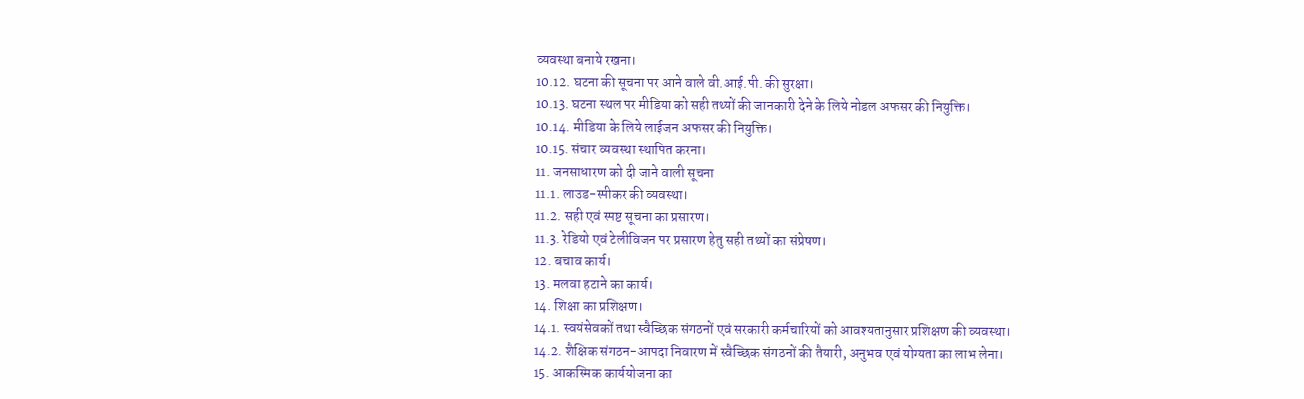व्यवस्था बनाये रखना।
10.12. घटना की सूचना पर आने वाले वी.आई.पी. की सुरक्षा।
10.13. घटना स्थल पर मीडिया को सही तथ्यों की जानकारी देने के लिये नोडल अफसर की नियुक्ति।
10.14. मीडिया के लिये लाईजन अफसर की नियुक्ति।
10.15. संचार व्यवस्था स्थापित करना।
11. जनसाधारण को दी जाने वाली सूचना
11.1. लाउड-स्पीकर की व्यवस्था।
11.2. सही एवं स्पष्ट सूचना का प्रसारण।
11.3. रेडियो एवं टेलीविजन पर प्रसारण हेतु सही तथ्यों का संप्रेषण।
12. बचाव कार्य।
13. मलवा हटाने का कार्य।
14. शिक्षा का प्रशिक्षण।
14.1. स्वयंसेवकों तथा स्वैच्छिक संगठनों एवं सरकारी कर्मचारियों को आवश्यतानुसार प्रशिक्षण की व्यवस्था।
14.2. शैक्षिक संगठन-आपदा निवारण में स्वैच्छिक संगठनों की तैयारी, अनुभव एवं योग्यता का लाभ लेना।
15. आकस्मिक कार्ययोजना का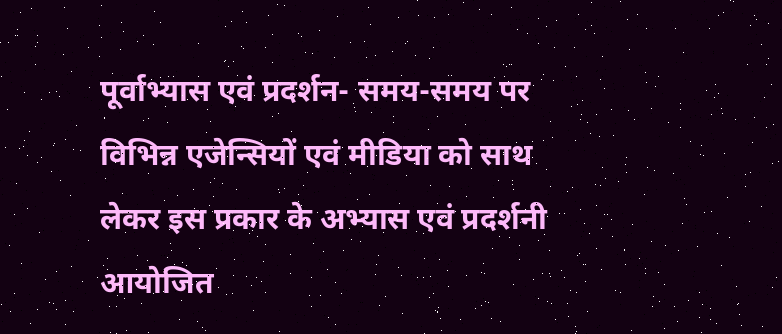पूर्वाभ्यास एवं प्रदर्शन- समय-समय पर विभिन्न एजेन्सियों एवं मीडिया को साथ लेकर इस प्रकार के अभ्यास एवं प्रदर्शनी आयोजित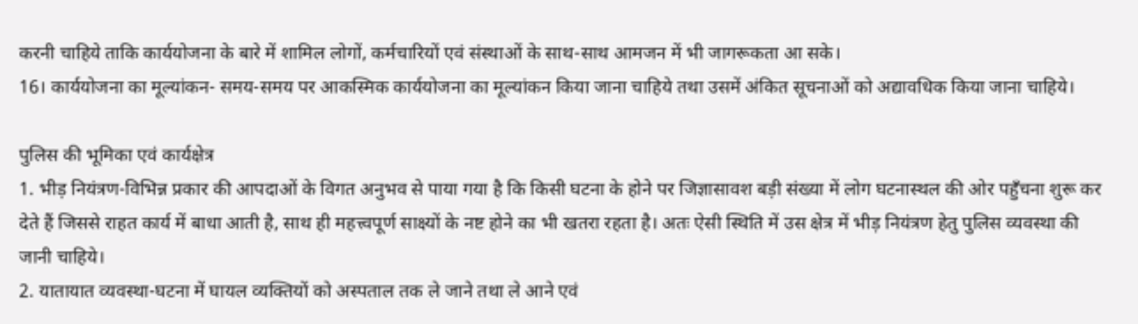करनी चाहिये ताकि कार्ययोजना के बारे में शामिल लोगों, कर्मचारियों एवं संस्थाओं के साथ-साथ आमजन में भी जागरूकता आ सके।
16। कार्ययोजना का मूल्यांकन- समय-समय पर आकस्मिक कार्ययोजना का मूल्यांकन किया जाना चाहिये तथा उसमें अंकित सूचनाओं को अद्यावधिक किया जाना चाहिये।

पुलिस की भूमिका एवं कार्यक्षेत्र
1. भीड़ नियंत्रण-विभिन्न प्रकार की आपदाओं के विगत अनुभव से पाया गया है कि किसी घटना के होने पर जिज्ञासावश बड़ी संख्या में लोग घटनास्थल की ओर पहुँचना शुरू कर देते हैं जिससे राहत कार्य में बाधा आती है, साथ ही महत्त्वपूर्ण साक्ष्यों के नष्ट होने का भी खतरा रहता है। अतः ऐसी स्थिति में उस क्षेत्र में भीड़ नियंत्रण हेतु पुलिस व्यवस्था की जानी चाहिये।
2. यातायात व्यवस्था-घटना में घायल व्यक्तियों को अस्पताल तक ले जाने तथा ले आने एवं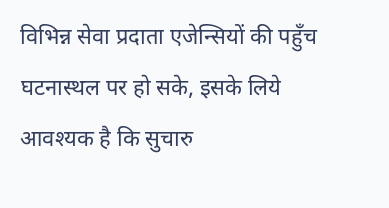विभिन्न सेवा प्रदाता एजेन्सियों की पहुँच घटनास्थल पर हो सके, इसके लिये आवश्यक है कि सुचारु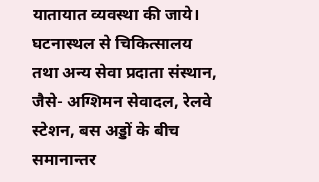यातायात व्यवस्था की जाये। घटनास्थल से चिकित्सालय तथा अन्य सेवा प्रदाता संस्थान, जैसे- अग्शिमन सेवादल, रेलवे स्टेशन, बस अड्डों के बीच समानान्तर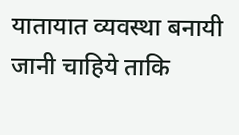यातायात व्यवस्था बनायी जानी चाहिये ताकि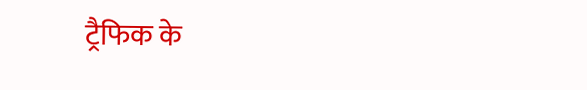ट्रैफिक के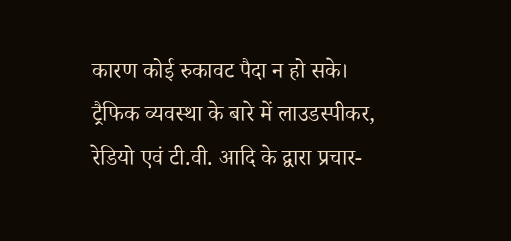कारण कोई रुकावट पैदा न हो सके। ट्रैफिक व्यवस्था के बारे में लाउडस्पीकर, रेडियो एवं टी.वी. आदि के द्वारा प्रचार-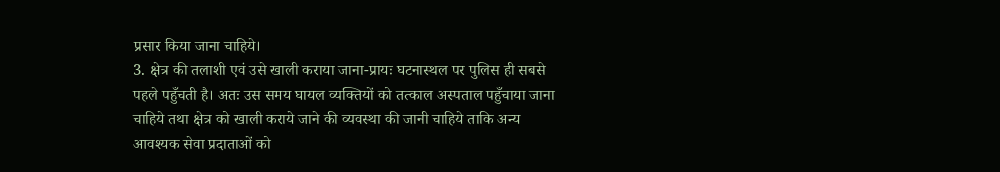प्रसार किया जाना चाहिये।
3. क्षेत्र की तलाशी एवं उसे खाली कराया जाना-प्रायः घटनास्थल पर पुलिस ही सबसे पहले पहुँचती है। अतः उस समय घायल व्यक्तियों को तत्काल अस्पताल पहुँचाया जाना चाहिये तथा क्षेत्र को खाली कराये जाने की व्यवस्था की जानी चाहिये ताकि अन्य आवश्यक सेवा प्रदाताओं को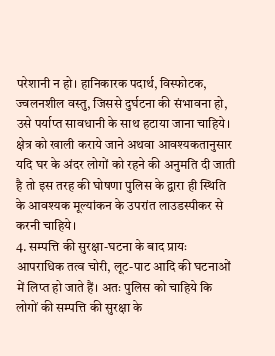परेशानी न हो। हानिकारक पदार्थ, विस्फोटक, ज्वलनशील वस्तु, जिससे दुर्घटना की संभावना हो, उसे पर्याप्त सावधानी के साथ हटाया जाना चाहिये। क्षेत्र को खाली कराये जाने अथवा आवश्यकतानुसार यदि घर के अंदर लोगों को रहने की अनुमति दी जाती है तो इस तरह की घोषणा पुलिस के द्वारा ही स्थिति के आवश्यक मूल्यांकन के उपरांत लाउडस्पीकर से करनी चाहिये।
4. सम्पत्ति की सुरक्षा-घटना के बाद प्रायः आपराधिक तत्व चोरी, लूट-पाट आदि की घटनाओं में लिप्त हो जाते हैं। अतः पुलिस को चाहिये कि लोगों की सम्पत्ति की सुरक्षा के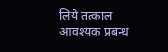लिये तत्काल आवश्यक प्रबन्ध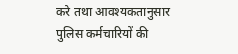करे तथा आवश्यकतानुसार पुलिस कर्मचारियों की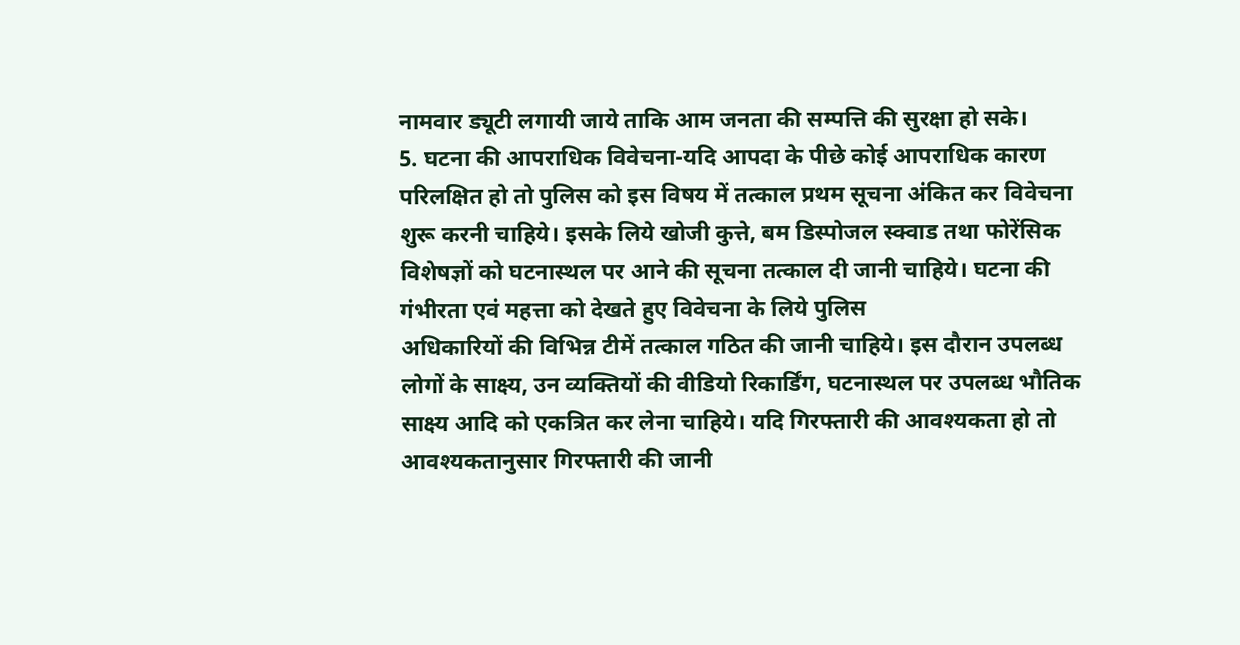नामवार ड्यूटी लगायी जाये ताकि आम जनता की सम्पत्ति की सुरक्षा हो सके।
5. घटना की आपराधिक विवेचना-यदि आपदा के पीछे कोई आपराधिक कारण परिलक्षित हो तो पुलिस को इस विषय में तत्काल प्रथम सूचना अंकित कर विवेचना शुरू करनी चाहिये। इसके लिये खोजी कुत्ते, बम डिस्पोजल स्क्वाड तथा फोरेंसिक विशेषज्ञों को घटनास्थल पर आने की सूचना तत्काल दी जानी चाहिये। घटना की गंभीरता एवं महत्ता को देखते हुए विवेचना के लिये पुलिस
अधिकारियों की विभिन्न टीमें तत्काल गठित की जानी चाहिये। इस दौरान उपलब्ध लोगों के साक्ष्य, उन व्यक्तियों की वीडियो रिकार्डिंग, घटनास्थल पर उपलब्ध भौतिक साक्ष्य आदि को एकत्रित कर लेना चाहिये। यदि गिरफ्तारी की आवश्यकता हो तो आवश्यकतानुसार गिरफ्तारी की जानी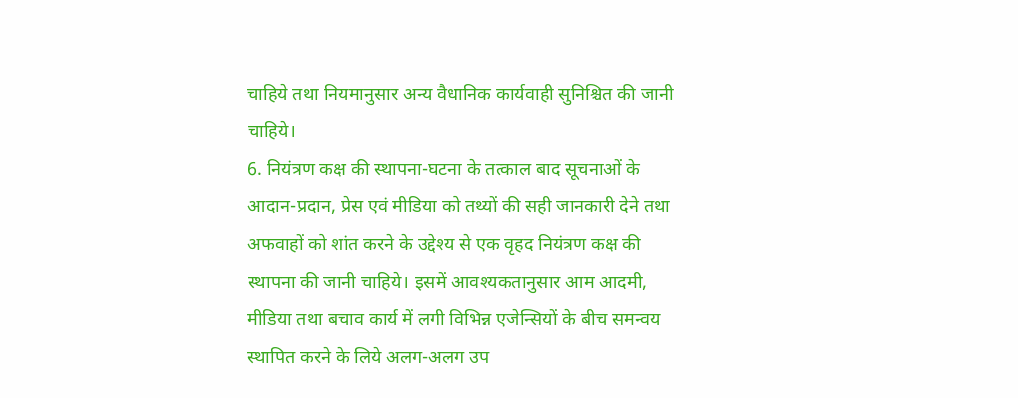चाहिये तथा नियमानुसार अन्य वैधानिक कार्यवाही सुनिश्चित की जानी चाहिये।
6. नियंत्रण कक्ष की स्थापना-घटना के तत्काल बाद सूचनाओं के आदान-प्रदान, प्रेस एवं मीडिया को तथ्यों की सही जानकारी देने तथा अफवाहों को शांत करने के उद्देश्य से एक वृहद नियंत्रण कक्ष की स्थापना की जानी चाहिये। इसमें आवश्यकतानुसार आम आदमी, मीडिया तथा बचाव कार्य में लगी विभिन्न एजेन्सियों के बीच समन्वय स्थापित करने के लिये अलग-अलग उप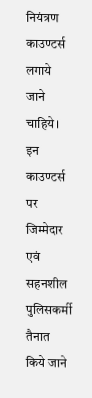नियंत्रण काउण्टर्स लगाये जाने चाहिये। इन काउण्टर्स पर जिम्मेदार एवं सहनशील पुलिसकर्मी तैनात किये जाने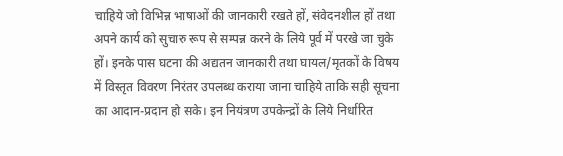चाहिये जो विभिन्न भाषाओं की जानकारी रखते हों, संवेदनशील हों तथा अपने कार्य को सुचारु रूप से सम्पन्न करने के लिये पूर्व में परखे जा चुके हों। इनके पास घटना की अद्यतन जानकारी तथा घायल/मृतकों के विषय में विस्तृत विवरण निरंतर उपलब्ध कराया जाना चाहिये ताकि सही सूचना का आदान-प्रदान हो सके। इन नियंत्रण उपकेन्द्रों के लिये निर्धारित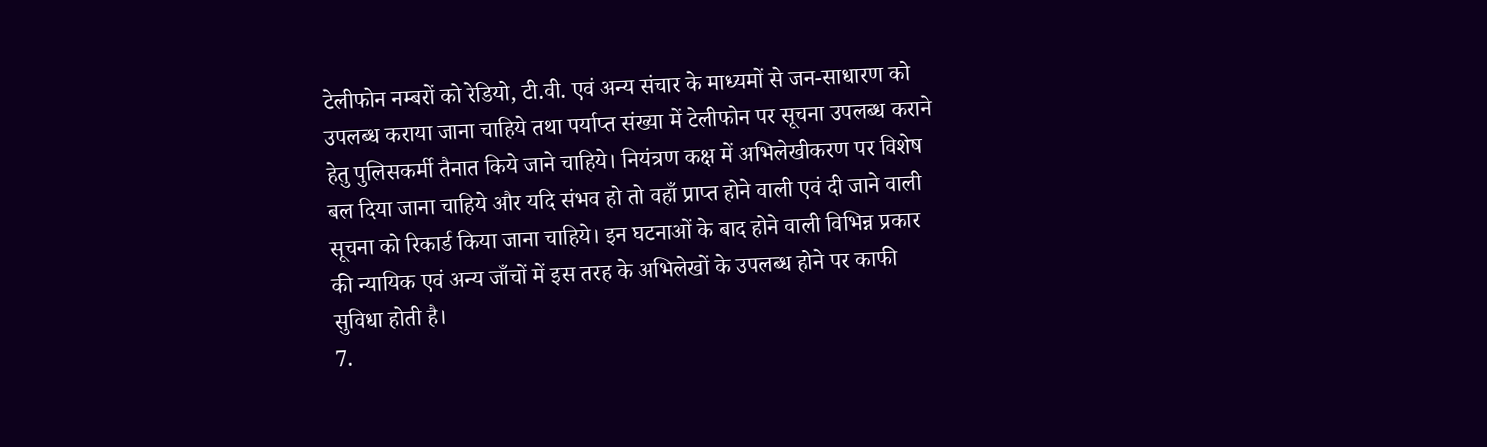टेलीफोन नम्बरों को रेडियो, टी.वी. एवं अन्य संचार के माध्यमों से जन-साधारण को उपलब्ध कराया जाना चाहिये तथा पर्याप्त संख्या में टेलीफोन पर सूचना उपलब्ध कराने हेतु पुलिसकर्मी तैनात किये जाने चाहिये। नियंत्रण कक्ष में अभिलेखीकरण पर विशेष बल दिया जाना चाहिये और यदि संभव हो तो वहाँ प्राप्त होने वाली एवं दी जाने वाली सूचना को रिकार्ड किया जाना चाहिये। इन घटनाओं के बाद होने वाली विभिन्न प्रकार की न्यायिक एवं अन्य जाँचों में इस तरह के अभिलेखों के उपलब्ध होने पर काफी सुविधा होती है।
7.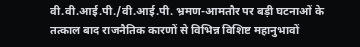वी.वी.आई.पी./वी.आई.पी. भ्रमण-आमतौर पर बड़ी घटनाओं के तत्काल बाद राजनैतिक कारणों से विभिन्न विशिष्ट महानुभावों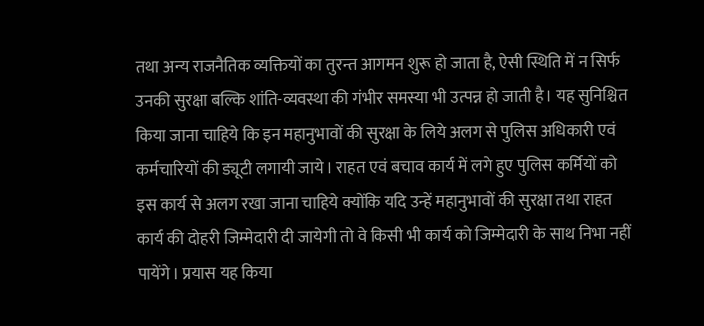तथा अन्य राजनैतिक व्यक्तियों का तुरन्त आगमन शुरू हो जाता है, ऐसी स्थिति में न सिर्फ उनकी सुरक्षा बल्कि शांति-व्यवस्था की गंभीर समस्या भी उत्पन्न हो जाती है। यह सुनिश्चित किया जाना चाहिये कि इन महानुभावों की सुरक्षा के लिये अलग से पुलिस अधिकारी एवं कर्मचारियों की ड्यूटी लगायी जाये। राहत एवं बचाव कार्य में लगे हुए पुलिस कर्मियों को इस कार्य से अलग रखा जाना चाहिये क्योंकि यदि उन्हें महानुभावों की सुरक्षा तथा राहत कार्य की दोहरी जिम्मेदारी दी जायेगी तो वे किसी भी कार्य को जिम्मेदारी के साथ निभा नहीं पायेंगे। प्रयास यह किया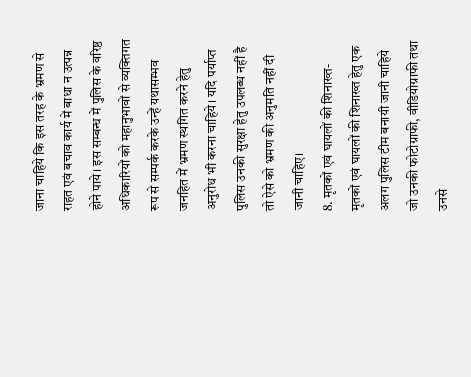जाना चाहिये कि इस तरह के भ्रमण से राहत एवं बचाव कार्य में बाधा न उत्पन्न होने पाये। इस सम्बन्ध में पुलिस के वरिष्ठ अधिकारियों को महानुभावों से व्यक्तिगत रूप से सम्पर्क करके उन्हें यथासम्भव जनहित में भ्रमण स्थगित करने हेतु अनुरोध भी करना चाहिये। यदि पर्याप्त पुलिस उनकी सुरक्षा हेतु उपलब्ध नहीं है तो ऐसे को भ्रमण की अनुमति नहीं दी जानी चाहिए।
8. मृतकों एवं घायलों की शिनाख्त-मृतकों एवं घायलों की शिनाख्त हेतु एक अलग पुलिस टीम बनायी जानी चाहिये जो उनकी फोटोग्राफी, वीडियोग्राफी तथा उनसे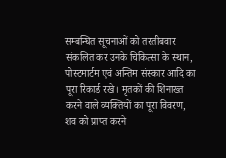सम्बन्घित सूचनाओं को तरतीबवार संकलित कर उनके चिकित्सा के स्थान, पोस्टमार्टम एवं अन्तिम संस्कार आदि का पूरा रिकार्ड रखे। मृतकों की शिनाख्त करने वाले व्यक्तियों का पूरा विवरण, शव को प्राप्त करने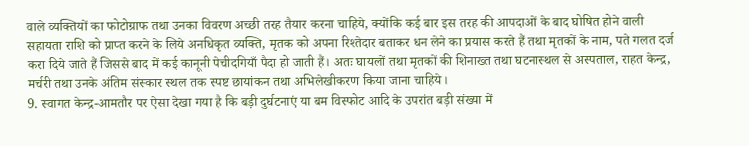वाले व्यक्तियों का फोटोग्राफ तथा उनका विवरण अच्छी तरह तैयार करना चाहिये, क्योंकि कई बार इस तरह की आपदाओं के बाद घोषित होने वाली सहायता राशि को प्राप्त करने के लिये अनधिकृत व्यक्ति, मृतक को अपना रिश्तेदार बताकर धन लेने का प्रयास करते हैं तथा मृतकों के नाम, पते गलत दर्ज करा दिये जाते हैं जिससे बाद में कई कानूनी पेचीदगियाँ पैदा हो जाती हैं। अतः घायलों तथा मृतकों की शिनाख्त तथा घटनास्थल से अस्पताल, राहत केन्द्र, मर्चरी तथा उनके अंतिम संस्कार स्थल तक स्पष्ट छायांकन तथा अभिलेखीकरण किया जाना चाहिये।
9. स्वागत केन्द्र-आमतौर पर ऐसा देखा गया है कि बड़ी दुर्घटनाएं या बम विस्फोट आदि के उपरांत बड़ी संख्या में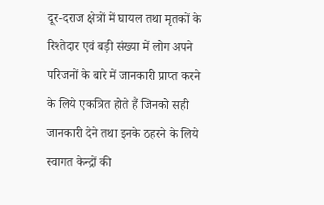दूर-दराज क्षेत्रों में घायल तथा मृतकों के रिश्तेदार एवं बड़ी संख्या में लोग अपने परिजनों के बारे में जानकारी प्राप्त करने के लिये एकत्रित होते हैं जिनको सही जानकारी देने तथा इनके ठहरने के लिये स्वागत केन्द्रों की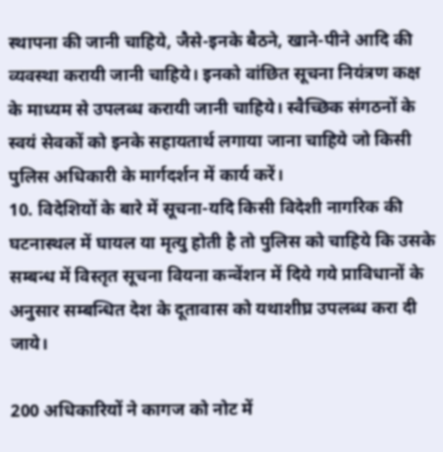स्थापना की जानी चाहिये, जैसे-इनके बैठने, खाने-पीने आदि की व्यवस्था करायी जानी चाहिये। इनको वांछित सूचना नियंत्रण कक्ष के माध्यम से उपलब्ध करायी जानी चाहिये। स्वैच्छिक संगठनों के स्वयं सेवकों को इनके सहायतार्थ लगाया जाना चाहिये जो किसी पुलिस अधिकारी के मार्गदर्शन में कार्य करें।
10. विदेशियों के बारे में सूचना-यदि किसी विदेशी नागरिक की घटनास्थल में घायल या मृत्यु होती है तो पुलिस को चाहिये कि उसके सम्बन्ध में विस्तृत सूचना वियना कन्वेंशन में दिये गये प्राविधानों के अनुसार सम्बन्धित देश के दूतावास को यथाशीघ्र उपलब्ध करा दी जाये।

200 अधिकारियों ने कागज को नोट में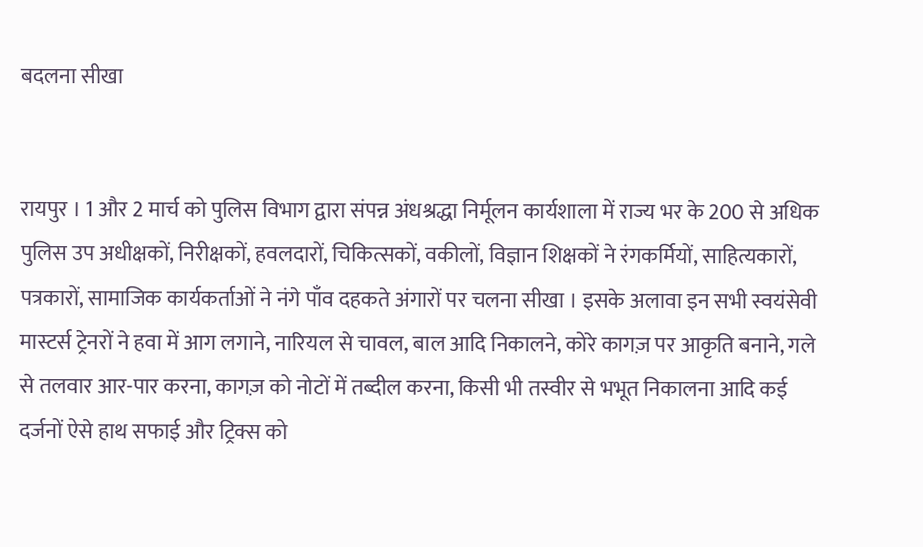बदलना सीखा


रायपुर । 1 और 2 मार्च को पुलिस विभाग द्वारा संपन्न अंधश्रद्धा निर्मूलन कार्यशाला में राज्य भर के 200 से अधिक पुलिस उप अधीक्षकों, निरीक्षकों, हवलदारों, चिकित्सकों, वकीलों, विज्ञान शिक्षकों ने रंगकर्मियों, साहित्यकारों, पत्रकारों, सामाजिक कार्यकर्ताओं ने नंगे पाँव दहकते अंगारों पर चलना सीखा । इसके अलावा इन सभी स्वयंसेवी मास्टर्स ट्रेनरों ने हवा में आग लगाने, नारियल से चावल, बाल आदि निकालने, कोरे कागज़ पर आकृति बनाने, गले से तलवार आर-पार करना, कागज़ को नोटों में तब्दील करना, किसी भी तस्वीर से भभूत निकालना आदि कई दर्जनों ऐसे हाथ सफाई और ट्रिक्स को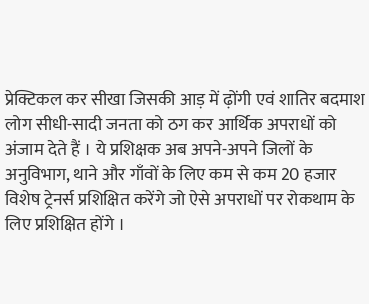प्रेक्टिकल कर सीखा जिसकी आड़ में ढ़ोंगी एवं शातिर बदमाश लोग सीधी-सादी जनता को ठग कर आर्थिक अपराधों को अंजाम देते हैं । ये प्रशिक्षक अब अपने-अपने जिलों के अनुविभाग, थाने और गाँवों के लिए कम से कम 20 हजार विशेष ट्रेनर्स प्रशिक्षित करेंगे जो ऐसे अपराधों पर रोकथाम के लिए प्रशिक्षित होंगे ।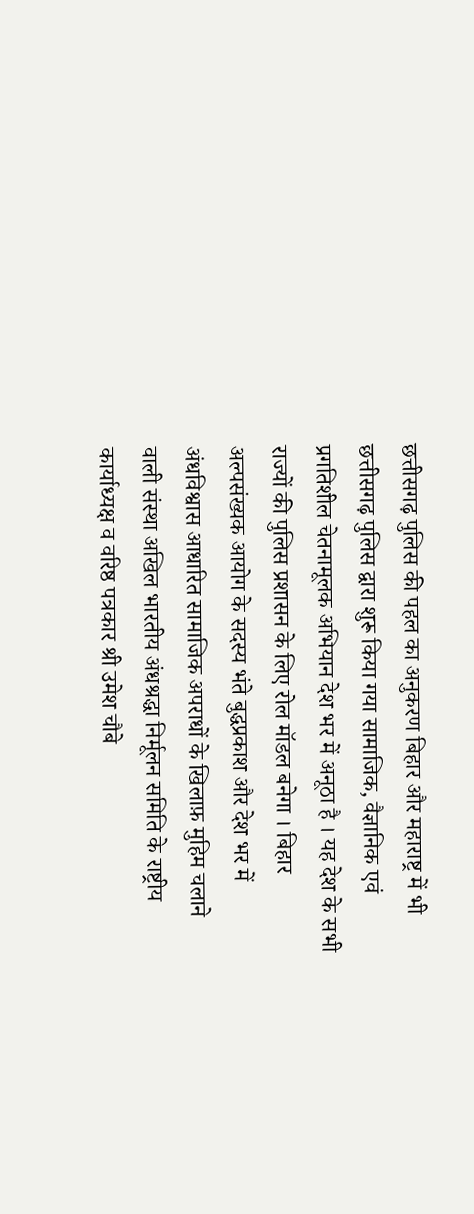छत्तीसगढ़ पुलिस की पहल का अनुकरण बिहार और महाराष्ट्र में भी
छत्तीसगढ़ पुलिस द्वारा शुरू किया गया सामाजिक, वैज्ञानिक एवं प्रगतिशील चेतनामूलक अभियान देश भर में अनूठा है । यह देश के सभी राज्यों की पुलिस प्रशासन के लिए रोल मॉडल बनेगा । बिहार अल्पसंख्यक आयोग के सदस्य भंते बुद्धप्रकाश और देश भर में अंधविश्वास आधारित सामाजिक अपराधों के खिलाफ़ मुहिम चलाने वाली संस्था अखिल भारतीय अंधश्रद्धा निर्मूलन समिति के राष्ट्रीय कार्याध्यक्ष व वरिष्ठ पत्रकार श्री उमेश चौबे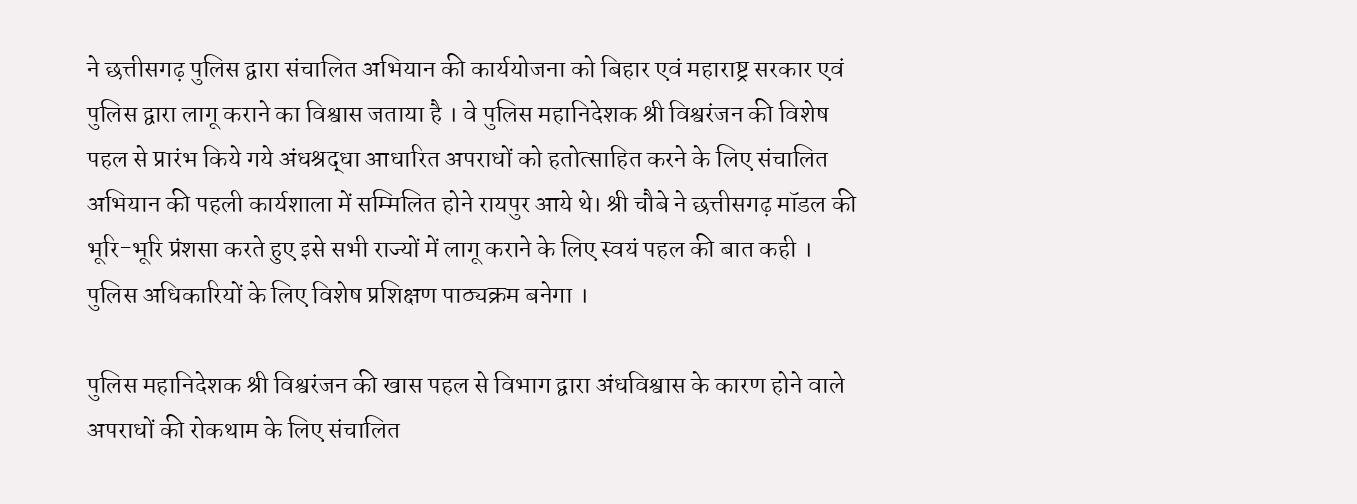ने छत्तीसगढ़ पुलिस द्वारा संचालित अभियान की कार्ययोजना को बिहार एवं महाराष्ट्र सरकार एवं पुलिस द्वारा लागू कराने का विश्वास जताया है । वे पुलिस महानिदेशक श्री विश्वरंजन की विशेष पहल से प्रारंभ किये गये अंधश्रद्धा आधारित अपराधों को हतोत्साहित करने के लिए संचालित अभियान की पहली कार्यशाला में सम्मिलित होने रायपुर आये थे। श्री चौबे ने छत्तीसगढ़ मॉडल की भूरि-भूरि प्रंशसा करते हुए इसे सभी राज्यों में लागू कराने के लिए स्वयं पहल की बात कही ।
पुलिस अधिकारियों के लिए विशेष प्रशिक्षण पाठ्यक्रम बनेगा ।

पुलिस महानिदेशक श्री विश्वरंजन की खास पहल से विभाग द्वारा अंधविश्वास के कारण होने वाले अपराधों की रोकथाम के लिए संचालित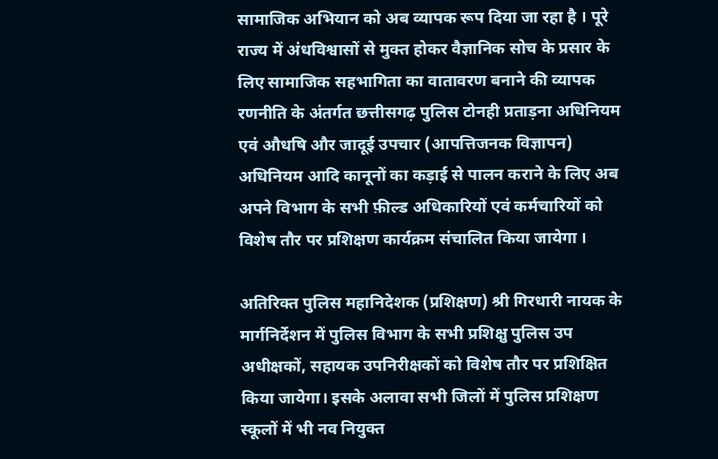सामाजिक अभियान को अब व्यापक रूप दिया जा रहा है । पूरे राज्य में अंधविश्वासों से मुक्त होकर वैज्ञानिक सोच के प्रसार के लिए सामाजिक सहभागिता का वातावरण बनाने की व्यापक रणनीति के अंतर्गत छत्तीसगढ़ पुलिस टोनही प्रताड़ना अधिनियम एवं औधषि और जादूई उपचार (आपत्तिजनक विज्ञापन) अधिनियम आदि कानूनों का कड़ाई से पालन कराने के लिए अब अपने विभाग के सभी फ़ील्ड अधिकारियों एवं कर्मचारियों को विशेष तौर पर प्रशिक्षण कार्यक्रम संचालित किया जायेगा ।

अतिरिक्त पुलिस महानिदेशक (प्रशिक्षण) श्री गिरधारी नायक के मार्गनिर्देशन में पुलिस विभाग के सभी प्रशिक्षु पुलिस उप अधीक्षकों, सहायक उपनिरीक्षकों को विशेष तौर पर प्रशिक्षित किया जायेगा। इसके अलावा सभी जिलों में पुलिस प्रशिक्षण स्कूलों में भी नव नियुक्त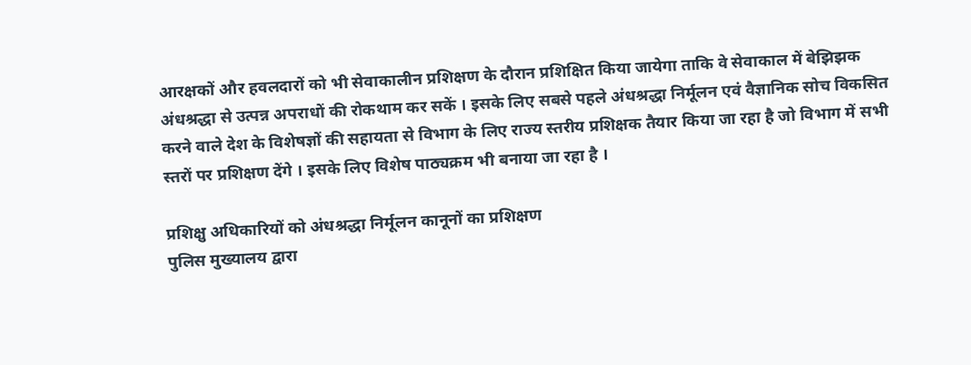आरक्षकों और हवलदारों को भी सेवाकालीन प्रशिक्षण के दौरान प्रशिक्षित किया जायेगा ताकि वे सेवाकाल में बेझिझक अंधश्रद्धा से उत्पन्न अपराधों की रोकथाम कर सकें । इसके लिए सबसे पहले अंधश्रद्धा निर्मूलन एवं वैज्ञानिक सोच विकसित करने वाले देश के विशेषज्ञों की सहायता से विभाग के लिए राज्य स्तरीय प्रशिक्षक तैयार किया जा रहा है जो विभाग में सभी स्तरों पर प्रशिक्षण देंगे । इसके लिए विशेष पाठ्यक्रम भी बनाया जा रहा है ।

प्रशिक्षु अधिकारियों को अंधश्रद्धा निर्मूलन कानूनों का प्रशिक्षण
पुलिस मुख्यालय द्वारा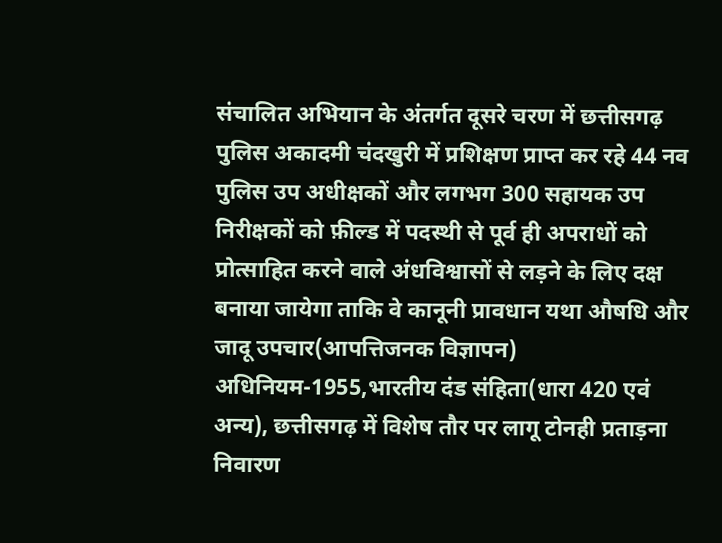संचालित अभियान के अंतर्गत दूसरे चरण में छत्तीसगढ़ पुलिस अकादमी चंदखुरी में प्रशिक्षण प्राप्त कर रहे 44 नव पुलिस उप अधीक्षकों और लगभग 300 सहायक उप निरीक्षकों को फ़ील्ड में पदस्थी से पूर्व ही अपराधों को प्रोत्साहित करने वाले अंधविश्वासों से लड़ने के लिए दक्ष बनाया जायेगा ताकि वे कानूनी प्रावधान यथा औषधि और जादू उपचार(आपत्तिजनक विज्ञापन) अधिनियम-1955,भारतीय दंड संहिता(धारा 420 एवं अन्य), छत्तीसगढ़ में विशेष तौर पर लागू टोनही प्रताड़ना निवारण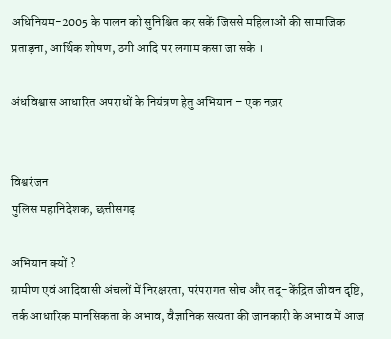अधिनियम-2005 के पालन को सुनिश्चित कर सकें जिससे महिलाओं की सामाजिक प्रताड़ना, आर्थिक शोषण, ठगी आदि पर लगाम कसा जा सके ।

अंधविश्वास आधारित अपराधों के नियंत्रण हेतु अभियान – एक नज़र


विश्वरंजन
पुलिस महानिदेशक, छत्तीसगढ़

अभियान क्यों ?
ग्रामीण एवं आदिवासी अंचलों में निरक्षरता, परंपरागत सोच और तद्-केंद्रित जीवन दृष्टि, तर्क आधारिक मानसिकता के अभाव, वैज्ञानिक सत्यता की जानकारी के अभाव में आज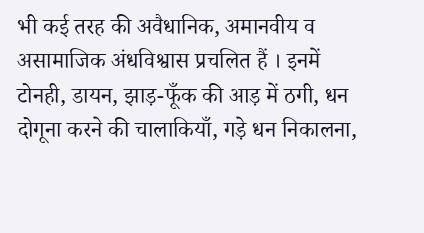भी कई तरह की अवैधानिक, अमानवीय व असामाजिक अंधविश्वास प्रचलित हैं । इनमें टोनही, डायन, झाड़-फूँक की आड़ में ठगी, धन दोगूना करने की चालाकियाँ, गड़े धन निकालना,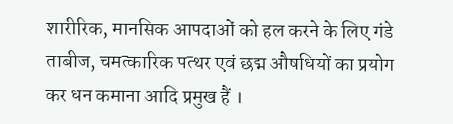शारीरिक, मानसिक आपदाओं को हल करने के लिए गंडे ताबीज, चमत्कारिक पत्थर एवं छद्म औषधियों का प्रयोग कर धन कमाना आदि प्रमुख हैं ।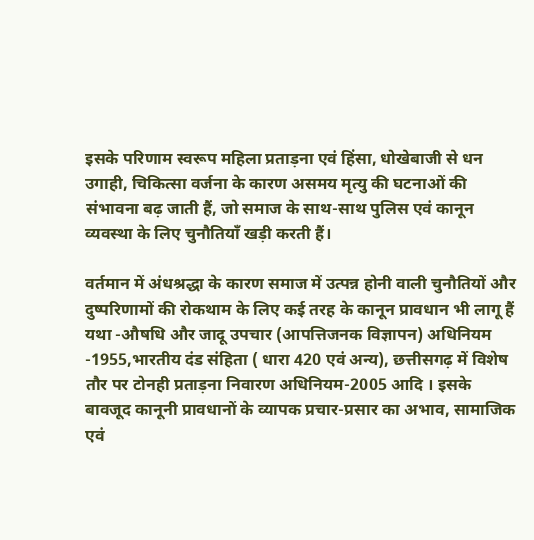इसके परिणाम स्वरूप महिला प्रताड़ना एवं हिंसा, धोखेबाजी से धन उगाही, चिकित्सा वर्जना के कारण असमय मृत्यु की घटनाओं की संभावना बढ़ जाती हैं, जो समाज के साथ-साथ पुलिस एवं कानून व्यवस्था के लिए चुनौतियाँ खड़ी करती हैं।

वर्तमान में अंधश्रद्धा के कारण समाज में उत्पन्न होनी वाली चुनौतियों और दुष्परिणामों की रोकथाम के लिए कई तरह के कानून प्रावधान भी लागू हैं यथा -औषधि और जादू उपचार (आपत्तिजनक विज्ञापन) अधिनियम -1955,भारतीय दंड संहिता ( धारा 420 एवं अन्य), छत्तीसगढ़ में विशेष तौर पर टोनही प्रताड़ना निवारण अधिनियम-2005 आदि । इसके बावजूद कानूनी प्रावधानों के व्यापक प्रचार-प्रसार का अभाव, सामाजिक एवं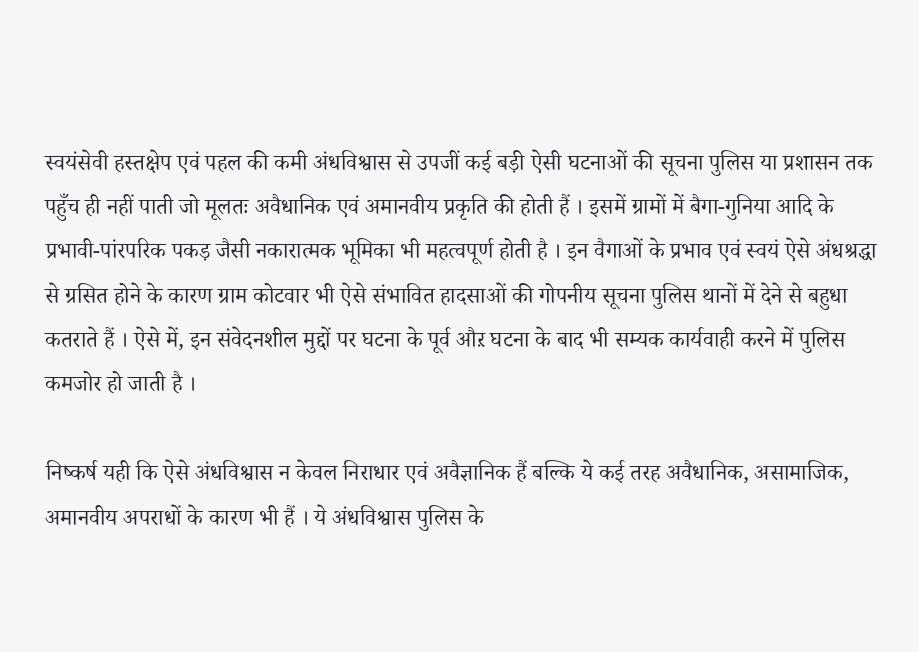स्वयंसेवी हस्तक्षेप एवं पहल की कमी अंधविश्वास से उपजीं कई बड़ी ऐसी घटनाओं की सूचना पुलिस या प्रशासन तक पहुँच ही नहीं पाती जो मूलतः अवैधानिक एवं अमानवीय प्रकृति की होती हैं । इसमें ग्रामों में बैगा-गुनिया आदि के प्रभावी-पांरपरिक पकड़ जैसी नकारात्मक भूमिका भी महत्वपूर्ण होती है । इन वैगाओं के प्रभाव एवं स्वयं ऐसे अंधश्रद्धा से ग्रसित होने के कारण ग्राम कोटवार भी ऐसे संभावित हादसाओं की गोपनीय सूचना पुलिस थानों में देने से बहुधा कतराते हैं । ऐसे में, इन संवेदनशील मुद्दों पर घटना के पूर्व औऱ घटना के बाद भी सम्यक कार्यवाही करने में पुलिस कमजोर हो जाती है ।

निष्कर्ष यही कि ऐसे अंधविश्वास न केवल निराधार एवं अवैज्ञानिक हैं बल्कि ये कई तरह अवैधानिक, असामाजिक, अमानवीय अपराधों के कारण भी हैं । ये अंधविश्वास पुलिस के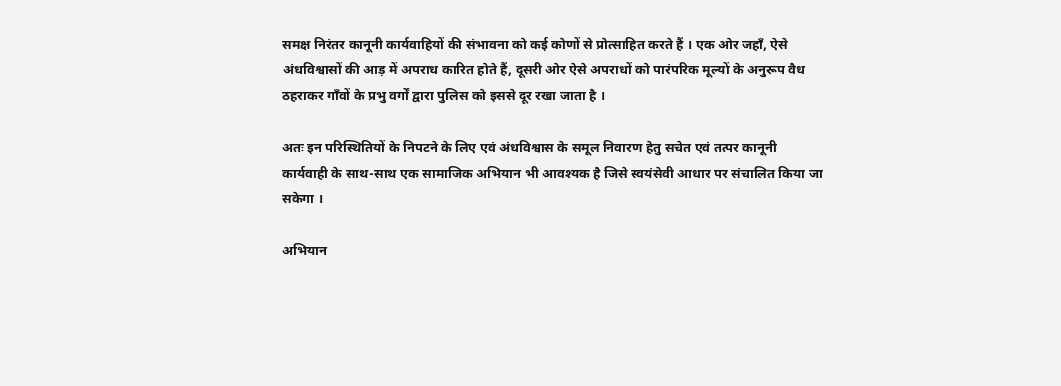समक्ष निरंतर कानूनी कार्यवाहियों की संभावना को कई कोणों से प्रोत्साहित करते हैं । एक ओर जहाँ, ऐसे अंधविश्वासों की आड़ में अपराध कारित होते हैं, दूसरी ओर ऐसे अपराधों को पारंपरिक मूल्यों के अनुरूप वैध ठहराकर गाँवों के प्रभु वर्गों द्वारा पुलिस को इससे दूर रखा जाता है ।

अतः इन परिस्थितियों के निपटने के लिए एवं अंधविश्वास के समूल निवारण हेतु सचेत एवं तत्पर कानूनी कार्यवाही के साथ-साथ एक सामाजिक अभियान भी आवश्यक है जिसे स्वयंसेवी आधार पर संचालित किया जा सकेगा ।

अभियान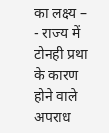का लक्ष्य –
- राज्य में टोनही प्रथा के कारण होने वाले अपराध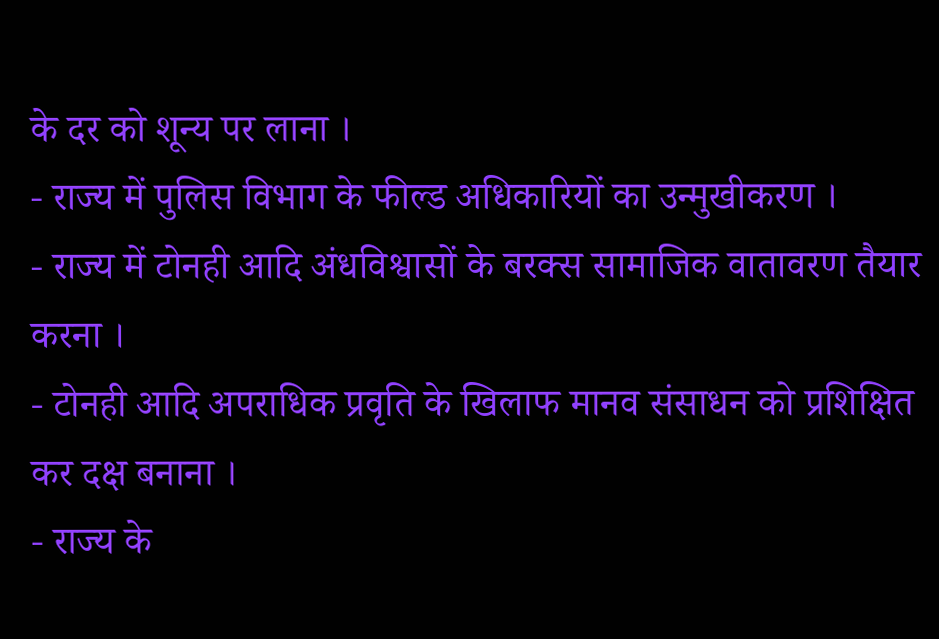के दर को शून्य पर लाना ।
- राज्य में पुलिस विभाग के फील्ड अधिकारियों का उन्मुखीकरण ।
- राज्य में टोनही आदि अंधविश्वासों के बरक्स सामाजिक वातावरण तैयार करना ।
- टोनही आदि अपराधिक प्रवृति के खिलाफ मानव संसाधन को प्रशिक्षित कर दक्ष बनाना ।
- राज्य के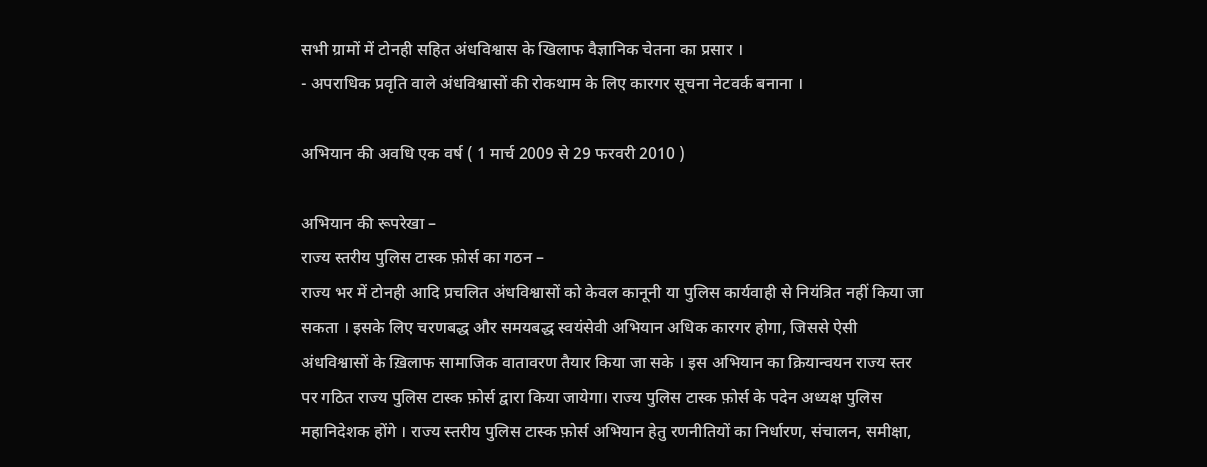सभी ग्रामों में टोनही सहित अंधविश्वास के खिलाफ वैज्ञानिक चेतना का प्रसार ।
- अपराधिक प्रवृति वाले अंधविश्वासों की रोकथाम के लिए कारगर सूचना नेटवर्क बनाना ।

अभियान की अवधि एक वर्ष ( 1 मार्च 2009 से 29 फरवरी 2010 )

अभियान की रूपरेखा –
राज्य स्तरीय पुलिस टास्क फ़ोर्स का गठन –
राज्य भर में टोनही आदि प्रचलित अंधविश्वासों को केवल कानूनी या पुलिस कार्यवाही से नियंत्रित नहीं किया जा सकता । इसके लिए चरणबद्ध और समयबद्ध स्वयंसेवी अभियान अधिक कारगर होगा, जिससे ऐसी अंधविश्वासों के ख़िलाफ सामाजिक वातावरण तैयार किया जा सके । इस अभियान का क्रियान्वयन राज्य स्तर पर गठित राज्य पुलिस टास्क फ़ोर्स द्वारा किया जायेगा। राज्य पुलिस टास्क फ़ोर्स के पदेन अध्यक्ष पुलिस महानिदेशक होंगे । राज्य स्तरीय पुलिस टास्क फ़ोर्स अभियान हेतु रणनीतियों का निर्धारण, संचालन, समीक्षा,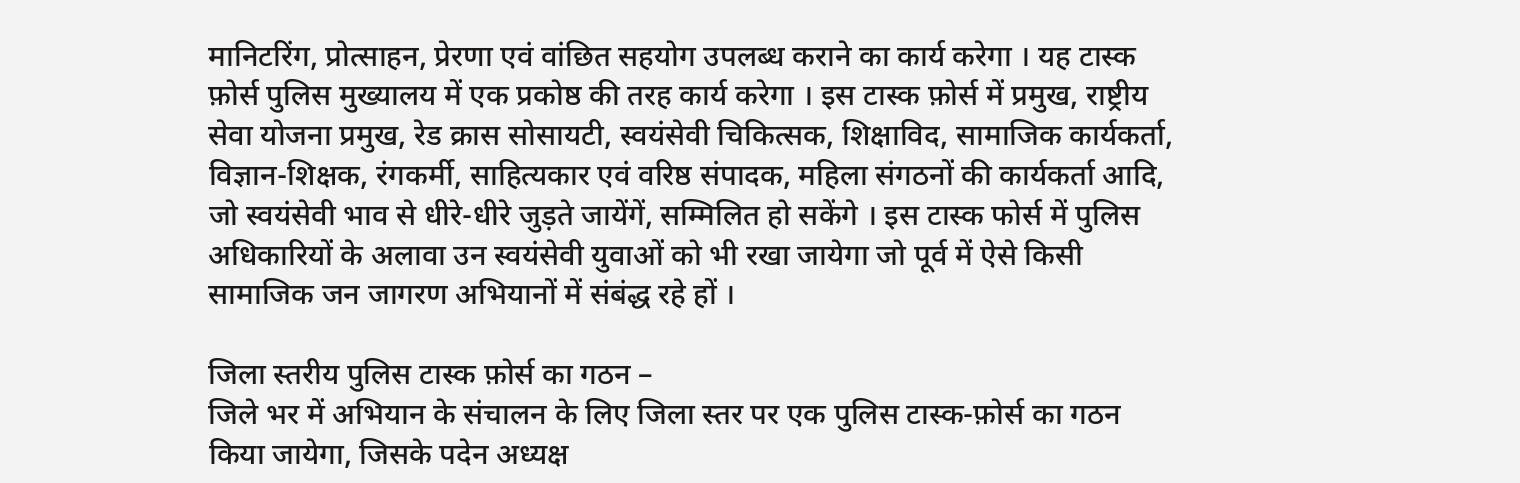मानिटरिंग, प्रोत्साहन, प्रेरणा एवं वांछित सहयोग उपलब्ध कराने का कार्य करेगा । यह टास्क फ़ोर्स पुलिस मुख्यालय में एक प्रकोष्ठ की तरह कार्य करेगा । इस टास्क फ़ोर्स में प्रमुख, राष्ट्रीय सेवा योजना प्रमुख, रेड क्रास सोसायटी, स्वयंसेवी चिकित्सक, शिक्षाविद, सामाजिक कार्यकर्ता, विज्ञान-शिक्षक, रंगकर्मी, साहित्यकार एवं वरिष्ठ संपादक, महिला संगठनों की कार्यकर्ता आदि, जो स्वयंसेवी भाव से धीरे-धीरे जुड़ते जायेंगें, सम्मिलित हो सकेंगे । इस टास्क फोर्स में पुलिस अधिकारियों के अलावा उन स्वयंसेवी युवाओं को भी रखा जायेगा जो पूर्व में ऐसे किसी सामाजिक जन जागरण अभियानों में संबंद्ध रहे हों ।

जिला स्तरीय पुलिस टास्क फ़ोर्स का गठन –
जिले भर में अभियान के संचालन के लिए जिला स्तर पर एक पुलिस टास्क-फ़ोर्स का गठन किया जायेगा, जिसके पदेन अध्यक्ष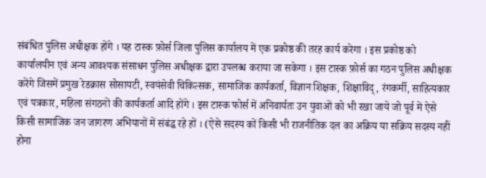संबंधित पुलिस अधीक्षक होंगे । यह टास्क फ़ोर्स जिला पुलिस कार्यालय में एक प्रकोष्ठ की तरह कार्य करेगा । इस प्रकोष्ठ को कार्यालयीन एवं अन्य आवश्यक संसाधन पुलिस अधीक्षक द्वारा उपलब्ध कराया जा सकेगा । इस टास्क फ़ोर्स का गठन पुलिस अधीक्षक करेंगे जिसमें प्रमुख रेडक्रास सोसायटी, स्वयंसेवी चिकित्सक, सामाजिक कार्यकर्ता, विज्ञान शिक्षक, शिक्षाविद्, रंगकर्मी, साहित्यकार एवं पत्रकार, महिला संगठनों की कार्यकर्ता आदि होंगे । इस टास्क फोर्स में अनिवार्यतः उन युवाओं को भी रखा जाये जो पूर्व में ऐसे किसी सामाजिक जन जागरण अभियानों में संबंद्ध रहे हों । (ऐसे सदस्य कों किसी भी राजनीतिक दल का अक्रिय या सक्रिय सदस्य नहीं होना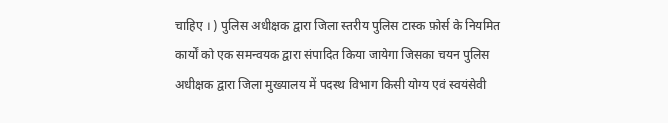चाहिए । ) पुलिस अधीक्षक द्वारा जिला स्तरीय पुलिस टास्क फ़ोर्स के नियमित कार्यों को एक समन्वयक द्वारा संपादित किया जायेगा जिसका चयन पुलिस अधीक्षक द्वारा जिला मुख्यालय में पदस्थ विभाग किसी योग्य एवं स्वयंसेवी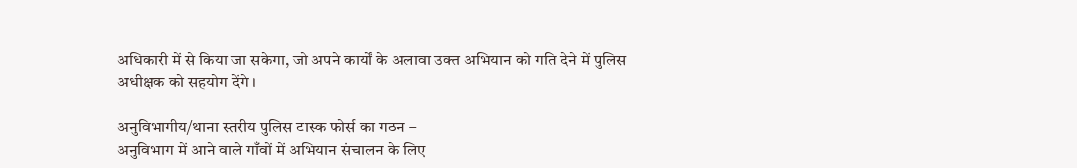अधिकारी में से किया जा सकेगा, जो अपने कार्यों के अलावा उक्त अभियान को गति देने में पुलिस अधीक्षक को सहयोग देंगे ।

अनुविभागीय/थाना स्तरीय पुलिस टास्क फोर्स का गठन –
अनुविभाग में आने वाले गाँवों में अभियान संचालन के लिए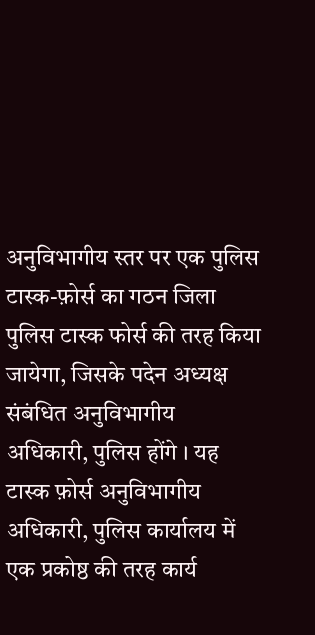अनुविभागीय स्तर पर एक पुलिस टास्क-फ़ोर्स का गठन जिला पुलिस टास्क फोर्स की तरह किया जायेगा, जिसके पदेन अध्यक्ष संबंधित अनुविभागीय अधिकारी, पुलिस होंगे । यह टास्क फ़ोर्स अनुविभागीय अधिकारी, पुलिस कार्यालय में एक प्रकोष्ठ की तरह कार्य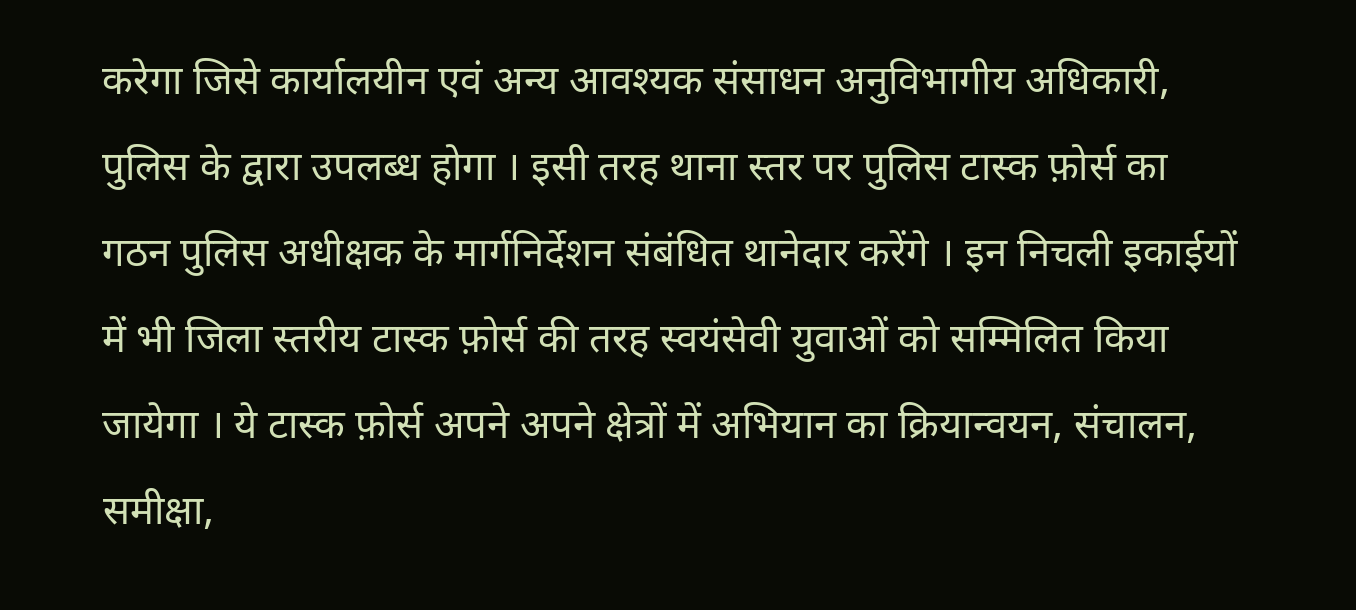करेगा जिसे कार्यालयीन एवं अन्य आवश्यक संसाधन अनुविभागीय अधिकारी, पुलिस के द्वारा उपलब्ध होगा । इसी तरह थाना स्तर पर पुलिस टास्क फ़ोर्स का गठन पुलिस अधीक्षक के मार्गनिर्देशन संबंधित थानेदार करेंगे । इन निचली इकाईयों में भी जिला स्तरीय टास्क फ़ोर्स की तरह स्वयंसेवी युवाओं को सम्मिलित किया जायेगा । ये टास्क फ़ोर्स अपने अपने क्षेत्रों में अभियान का क्रियान्वयन, संचालन, समीक्षा,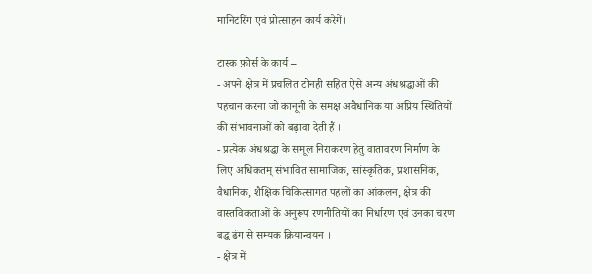मानिटरिंग एवं प्रोत्साहन कार्य करेगें।

टास्क फ़ोर्स के कार्य –
- अपने क्षेत्र में प्रचलित टोनही सहित ऐसे अन्य अंधश्रद्धाओं की पहचान करना जो कानूनी के समक्ष अवैधानिक या अप्रिय स्थितियों की संभावनाओं को बढ़ावा देती हैं ।
- प्रत्येक अंधश्रद्धा के समूल निराकरण हेतु वातावरण निर्माण के लिए अधिकतम् संभावित सामाजिक, सांस्कृतिक, प्रशासनिक, वैधानिक, शैक्षिक चिकित्सागत पहलों का आंकलन, क्षेत्र की वास्तविकताओं के अनुरूप रणनीतियों का निर्धारण एवं उनका चरण बद्ध ढंग से सम्यक क्रियान्वयन ।
- क्षेत्र में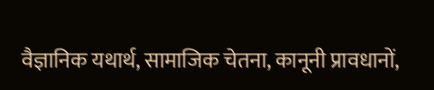वैज्ञानिक यथार्थ, सामाजिक चेतना, कानूनी प्रावधानों,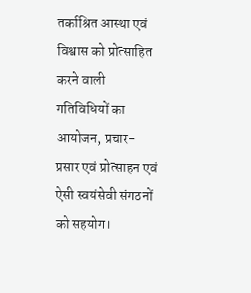तर्काश्रित आस्था एवं विश्वास को प्रोत्साहित करने वाली गतिविधियों का आयोजन, प्रचार-प्रसार एवं प्रोत्साहन एवं ऐसी स्वयंसेवी संगठनों को सहयोग।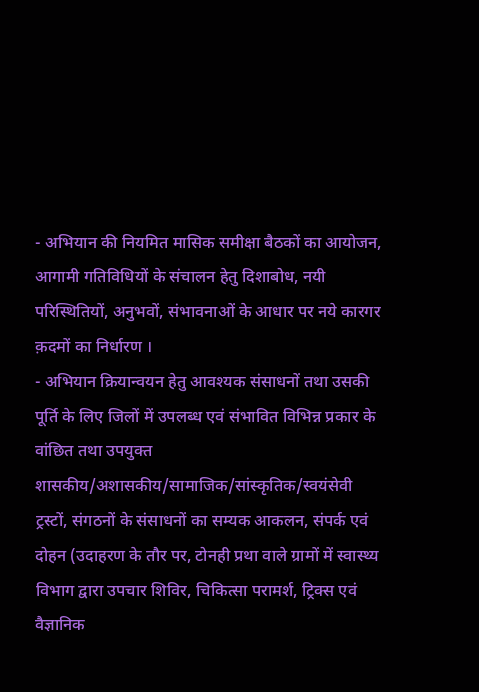- अभियान की नियमित मासिक समीक्षा बैठकों का आयोजन, आगामी गतिविधियों के संचालन हेतु दिशाबोध, नयी परिस्थितियों, अनुभवों, संभावनाओं के आधार पर नये कारगर क़दमों का निर्धारण ।
- अभियान क्रियान्वयन हेतु आवश्यक संसाधनों तथा उसकी पूर्ति के लिए जिलों में उपलब्ध एवं संभावित विभिन्न प्रकार के वांछित तथा उपयुक्त शासकीय/अशासकीय/सामाजिक/सांस्कृतिक/स्वयंसेवी ट्रस्टों, संगठनों के संसाधनों का सम्यक आकलन, संपर्क एवं दोहन (उदाहरण के तौर पर, टोनही प्रथा वाले ग्रामों में स्वास्थ्य विभाग द्वारा उपचार शिविर, चिकित्सा परामर्श, ट्रिक्स एवं वैज्ञानिक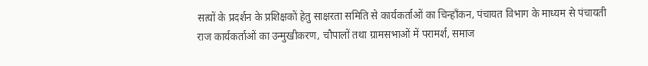सत्यों के प्रदर्शन के प्रशिक्षकों हेतु साक्षरता समिति से कार्यकर्ताओं का चिन्हाँकन, पंचायत विभाग के माध्यम से पंचायती राज कार्यकर्ताओं का उन्मुखीकरण, चौपालों तथा ग्रामसभाओं में परामर्श, समाज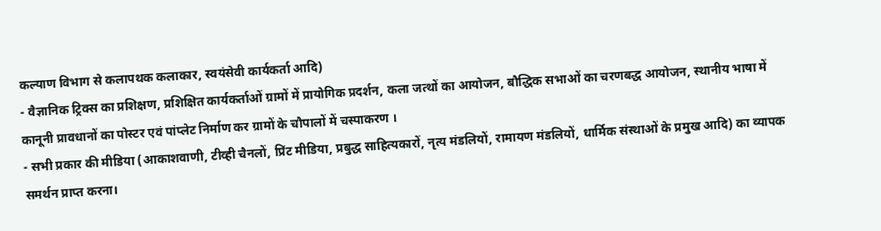कल्याण विभाग से कलापथक कलाकार, स्वयंसेवी कार्यकर्ता आदि)
- वैज्ञानिक ट्रिक्स का प्रशिक्षण, प्रशिक्षित कार्यकर्ताओं ग्रामों में प्रायोगिक प्रदर्शन, कला जत्थों का आयोजन, बौद्धिक सभाओं का चरणबद्ध आयोजन, स्थानीय भाषा में कानूनी प्रावधानों का पोस्टर एवं पांप्लेट निर्माण कर ग्रामों के चौपालों में चस्पाकरण ।
- सभी प्रकार की मीडिया (आकाशवाणी, टीव्ही चैनलों, प्रिंट मीडिया, प्रबुद्ध साहित्यकारों, नृत्य मंडलियों, रामायण मंडलियों, धार्मिक संस्थाओं के प्रमुख आदि) का व्यापक समर्थन प्राप्त करना।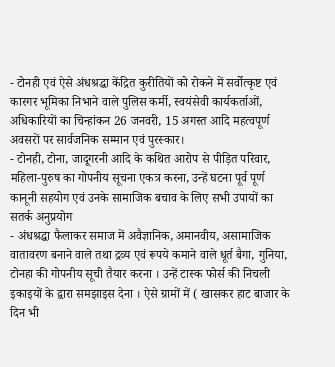- टोनही एवं ऐसे अंधश्रद्धा केंद्रित कुरीतियों को रोकने में सर्वोत्कृष्ट एवं कारगर भूमिका निभाने वाले पुलिस कर्मी, स्वयंसेवी कार्यकर्ताओं, अधिकारियों का चिन्हांकन 26 जनवरी, 15 अगस्त आदि महत्वपूर्ण अवसरों पर सार्वजनिक सम्मान एवं पुरस्कार।
- टोनही, टोना, जादूगरनी आदि के कथित आरोप से पीड़ित परिवार, महिला-पुरुष का गोपनीय सूचना एकत्र करना, उन्हें घटना पूर्व पूर्ण कानूनी सहयोग एवं उनके सामाजिक बचाव के लिए सभी उपायों का सतर्क अनुप्रयोग
- अंधश्रद्धा फैलाकर समाज में अवैज्ञानिक, अमानवीय, असामाजिक वातावरण बनाने वाले तथा द्रव्य एवं रूपये कमाने वाले धूर्त बैगा, गुनिया, टोनहा की गोपनीय सूची तैयार करना । उन्हें टास्क फोर्स की निचली इकाइयों के द्वारा समझाइस देना । ऐसे ग्रामों में ( खासकर हाट बाजार के दिन भी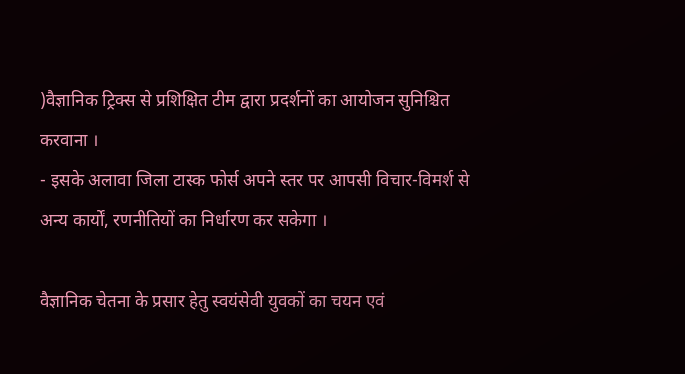)वैज्ञानिक ट्रिक्स से प्रशिक्षित टीम द्वारा प्रदर्शनों का आयोजन सुनिश्चित करवाना ।
- इसके अलावा जिला टास्क फोर्स अपने स्तर पर आपसी विचार-विमर्श से अन्य कार्यों, रणनीतियों का निर्धारण कर सकेगा ।

वैज्ञानिक चेतना के प्रसार हेतु स्वयंसेवी युवकों का चयन एवं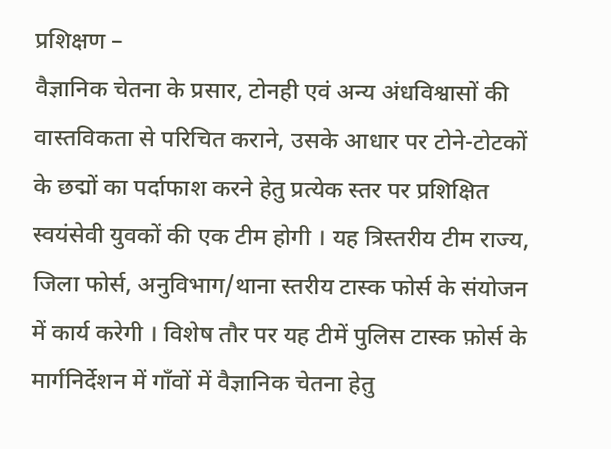प्रशिक्षण –
वैज्ञानिक चेतना के प्रसार, टोनही एवं अन्य अंधविश्वासों की वास्तविकता से परिचित कराने, उसके आधार पर टोने-टोटकों के छद्मों का पर्दाफाश करने हेतु प्रत्येक स्तर पर प्रशिक्षित स्वयंसेवी युवकों की एक टीम होगी । यह त्रिस्तरीय टीम राज्य, जिला फोर्स, अनुविभाग/थाना स्तरीय टास्क फोर्स के संयोजन में कार्य करेगी । विशेष तौर पर यह टीमें पुलिस टास्क फ़ोर्स के मार्गनिर्देशन में गाँवों में वैज्ञानिक चेतना हेतु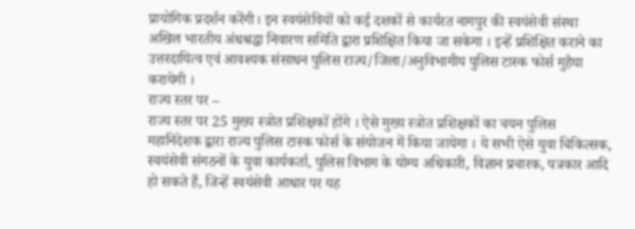प्रायोगिक प्रदर्शन करेंगी। इन स्वयंसेवियों को कई दशकों से कार्यरत नागपुर की स्वयंसेवी संस्था अखिल भारतीय अंधश्रद्धा निवारण समिति द्वारा प्रशिक्षित किया जा सकेगा । इन्हें प्रशिक्षित कराने का उत्तरदायित्व एवं आवश्यक संसाधन पुलिस राज्य/जिला/अनुविभागीय पुलिस टास्क फोर्स मुहैया करायेगी ।
राज्य स्तर पर –
राज्य स्तर पर 25 मुख्य स्त्रोत प्रशिक्षकों होंगे । ऐसे मुख्य स्त्रोत प्रशिक्षकों का चयन पुलिस महानिदेशक द्वारा राज्य पुलिस टास्क फोर्स के संयोजन में किया जायेगा । ये सभी ऐसे युवा चिकित्सक, स्वयंसेवी संगठनों के युवा कार्यकर्ता, पुलिस विभाग के योग्य अधिकारी, विज्ञान प्रचारक, पत्रकार आदि हो सकते हैं, जिन्हें स्वयंसेवी आधार पर यह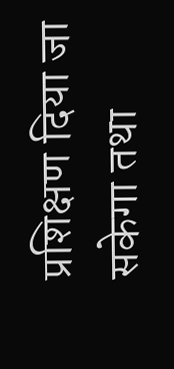प्रशिक्षण दिया जा सकेगा तथा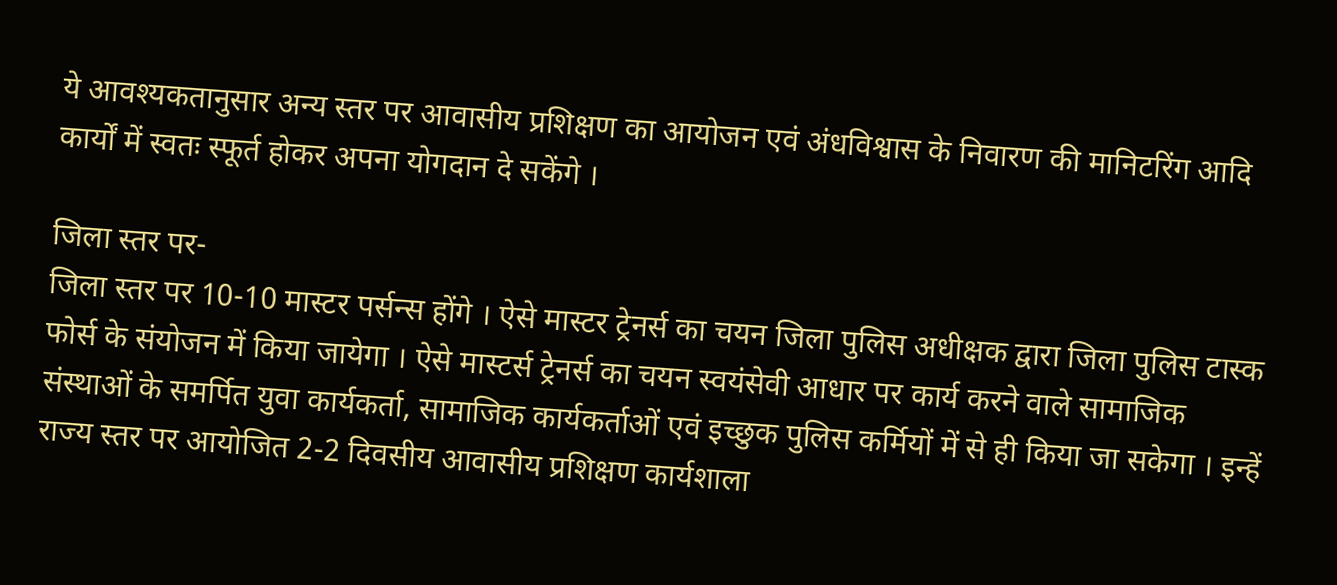ये आवश्यकतानुसार अन्य स्तर पर आवासीय प्रशिक्षण का आयोजन एवं अंधविश्वास के निवारण की मानिटरिंग आदि कार्यों में स्वतः स्फूर्त होकर अपना योगदान दे सकेंगे ।

जिला स्तर पर-
जिला स्तर पर 10-10 मास्टर पर्सन्स होंगे । ऐसे मास्टर ट्रेनर्स का चयन जिला पुलिस अधीक्षक द्वारा जिला पुलिस टास्क फोर्स के संयोजन में किया जायेगा । ऐसे मास्टर्स ट्रेनर्स का चयन स्वयंसेवी आधार पर कार्य करने वाले सामाजिक संस्थाओं के समर्पित युवा कार्यकर्ता, सामाजिक कार्यकर्ताओं एवं इच्छुक पुलिस कर्मियों में से ही किया जा सकेगा । इन्हें राज्य स्तर पर आयोजित 2-2 दिवसीय आवासीय प्रशिक्षण कार्यशाला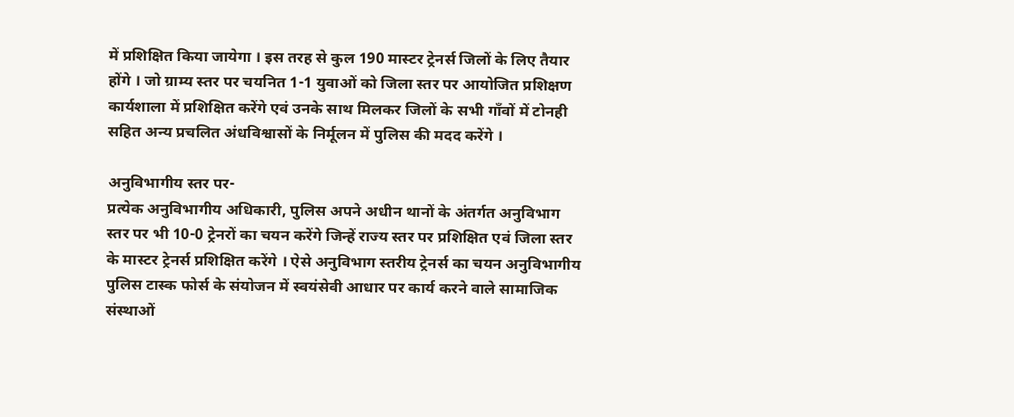में प्रशिक्षित किया जायेगा । इस तरह से कुल 190 मास्टर ट्रेनर्स जिलों के लिए तैयार होंगे । जो ग्राम्य स्तर पर चयनित 1-1 युवाओं को जिला स्तर पर आयोजित प्रशिक्षण कार्यशाला में प्रशिक्षित करेंगे एवं उनके साथ मिलकर जिलों के सभी गाँवों में टोनही सहित अन्य प्रचलित अंधविश्वासों के निर्मूलन में पुलिस की मदद करेंगे ।

अनुविभागीय स्तर पर-
प्रत्येक अनुविभागीय अधिकारी, पुलिस अपने अधीन थानों के अंतर्गत अनुविभाग स्तर पर भी 10-0 ट्रेनरों का चयन करेंगे जिन्हें राज्य स्तर पर प्रशिक्षित एवं जिला स्तर के मास्टर ट्रेनर्स प्रशिक्षित करेंगे । ऐसे अनुविभाग स्तरीय ट्रेनर्स का चयन अनुविभागीय पुलिस टास्क फोर्स के संयोजन में स्वयंसेवी आधार पर कार्य करने वाले सामाजिक संस्थाओं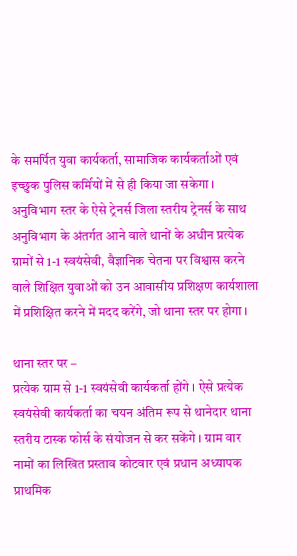के समर्पित युवा कार्यकर्ता, सामाजिक कार्यकर्ताओं एवं इच्छुक पुलिस कर्मियों में से ही किया जा सकेगा । अनुविभाग स्तर के ऐसे ट्रेनर्स जिला स्तरीय ट्रेनर्स के साथ अनुविभाग के अंतर्गत आने वाले थानों के अधीन प्रत्येक ग्रामों से 1-1 स्वयंसेवी, वैज्ञानिक चेतना पर विश्वास करने वाले शिक्षित युवाओं को उन आवासीय प्रशिक्षण कार्यशाला में प्रशिक्षित करने में मदद करेंगे, जो थाना स्तर पर होगा ।

थाना स्तर पर –
प्रत्येक ग्राम से 1-1 स्वयंसेवी कार्यकर्ता होंगे । ऐसे प्रत्येक स्वयंसेवी कार्यकर्ता का चयन अंतिम रूप से थानेदार थाना स्तरीय टास्क फोर्स के संयोजन से कर सकेंगे । ग्राम वार नामों का लिखित प्रस्ताव कोटवार एवं प्रधान अध्यापक प्राथमिक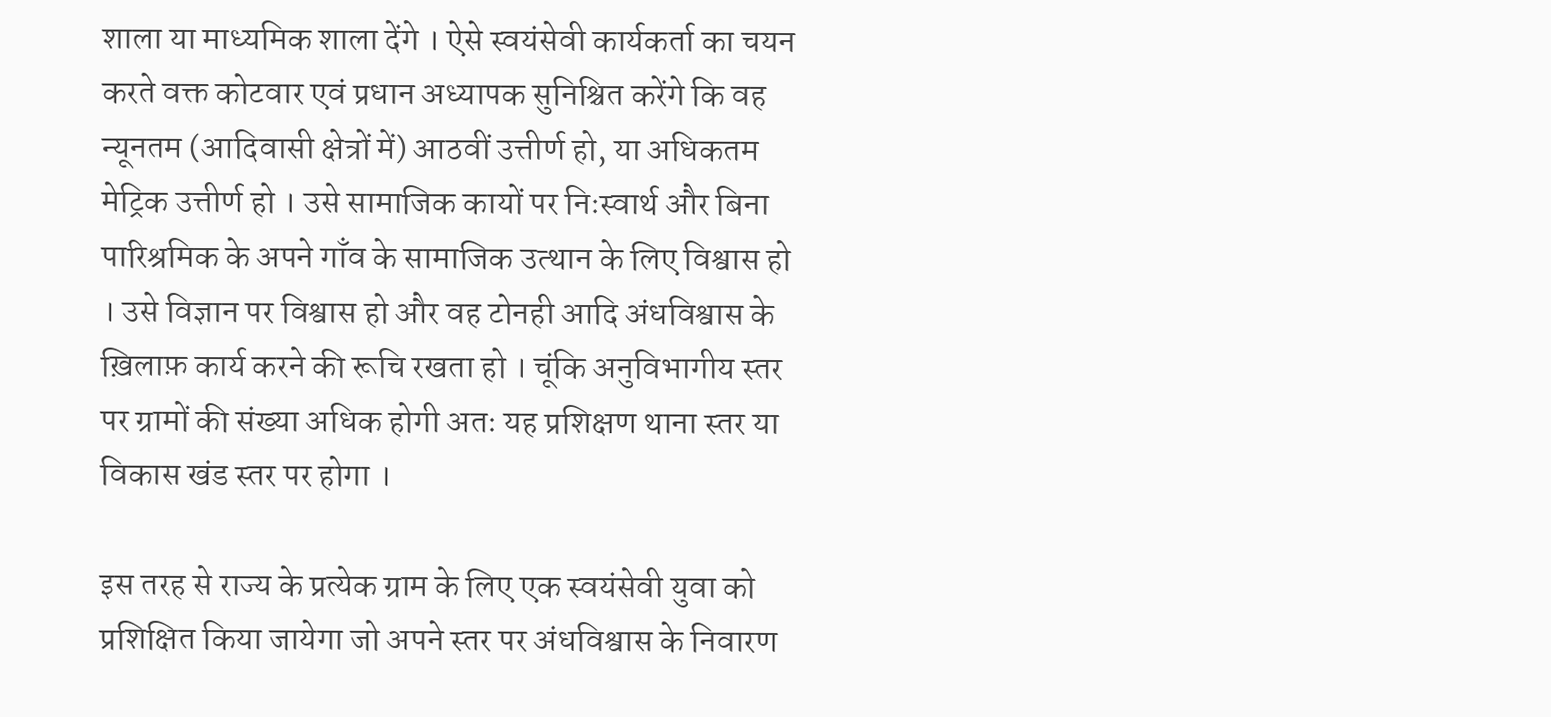शाला या माध्यमिक शाला देंगे । ऐसे स्वयंसेवी कार्यकर्ता का चयन करते वक्त कोटवार एवं प्रधान अध्यापक सुनिश्चित करेंगे कि वह न्यूनतम (आदिवासी क्षेत्रों में) आठवीं उत्तीर्ण हो, या अधिकतम मेट्रिक उत्तीर्ण हो । उसे सामाजिक कायों पर निःस्वार्थ और बिना पारिश्रमिक के अपने गाँव के सामाजिक उत्थान के लिए विश्वास हो । उसे विज्ञान पर विश्वास हो और वह टोनही आदि अंधविश्वास के ख़िलाफ़ कार्य करने की रूचि रखता हो । चूंकि अनुविभागीय स्तर पर ग्रामों की संख्या अधिक होगी अतः यह प्रशिक्षण थाना स्तर या विकास खंड स्तर पर होगा ।

इस तरह से राज्य के प्रत्येक ग्राम के लिए एक स्वयंसेवी युवा को प्रशिक्षित किया जायेगा जो अपने स्तर पर अंधविश्वास के निवारण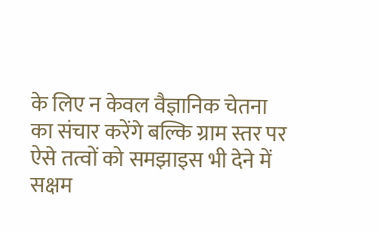के लिए न केवल वैज्ञानिक चेतना का संचार करेंगे बल्कि ग्राम स्तर पर ऐसे तत्वों को समझाइस भी देने में सक्षम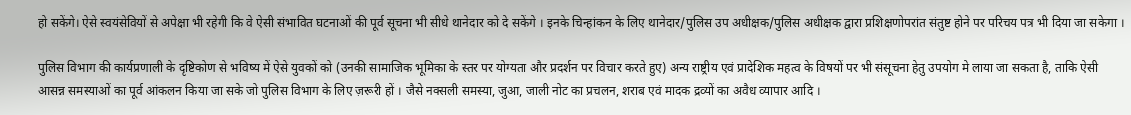हो सकेंगे। ऐसे स्वयंसेवियों से अपेक्षा भी रहेगी कि वे ऐसी संभावित घटनाओं की पूर्व सूचना भी सीधे थानेदार को दे सकेंगे । इनके चिन्हांकन के लिए थानेदार/पुलिस उप अधीक्षक/पुलिस अधीक्षक द्वारा प्रशिक्षणोपरांत संतुष्ट होने पर परिचय पत्र भी दिया जा सकेगा ।

पुलिस विभाग की कार्यप्रणाली के दृष्टिकोण से भविष्य में ऐसे युवकों को (उनकी सामाजिक भूमिका के स्तर पर योग्यता और प्रदर्शन पर विचार करते हुए) अन्य राष्ट्रीय एवं प्रादेशिक महत्व के विषयों पर भी संसूचना हेतु उपयोग मे लाया जा सकता है, ताकि ऐसी आसन्न समस्याओं का पूर्व आंकलन किया जा सके जो पुलिस विभाग के लिए ज़रूरी हों । जैसे नक्सली समस्या, जुआ, जाली नोट का प्रचलन, शराब एवं मादक द्रव्यों का अवैध व्यापार आदि ।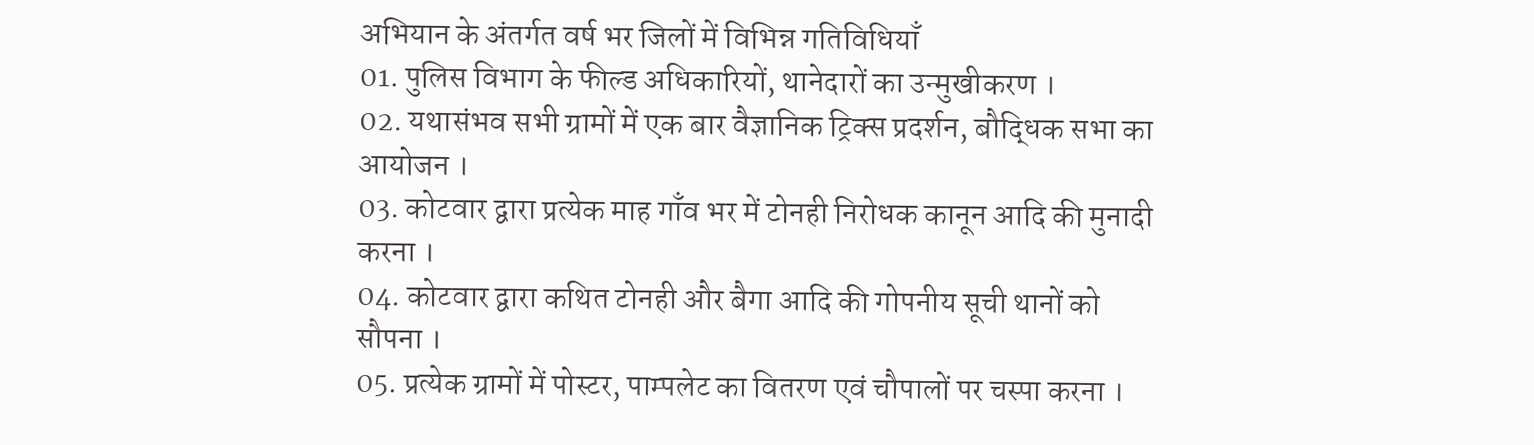अभियान के अंतर्गत वर्ष भर जिलों में विभिन्न गतिविधियाँ
01. पुलिस विभाग के फील्ड अधिकारियों, थानेदारों का उन्मुखीकरण ।
02. यथासंभव सभी ग्रामों में एक बार वैज्ञानिक ट्रिक्स प्रदर्शन, बौद्धिक सभा का आयोजन ।
03. कोटवार द्वारा प्रत्येक माह गाँव भर में टोनही निरोधक कानून आदि की मुनादी करना ।
04. कोटवार द्वारा कथित टोनही और बैगा आदि की गोपनीय सूची थानों को सौपना ।
05. प्रत्येक ग्रामों में पोस्टर, पाम्पलेट का वितरण एवं चौपालों पर चस्पा करना ।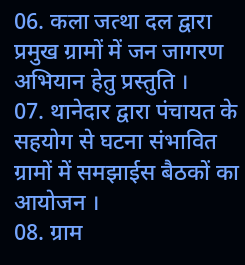06. कला जत्था दल द्वारा प्रमुख ग्रामों में जन जागरण अभियान हेतु प्रस्तुति ।
07. थानेदार द्वारा पंचायत के सहयोग से घटना संभावित ग्रामों में समझाईस बैठकों का आयोजन ।
08. ग्राम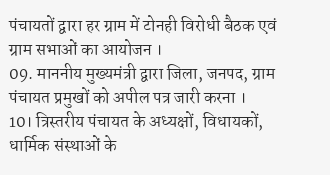पंचायतों द्वारा हर ग्राम में टोनही विरोधी बैठक एवं ग्राम सभाओं का आयोजन ।
09. माननीय मुख्यमंत्री द्वारा जिला, जनपद, ग्राम पंचायत प्रमुखों को अपील पत्र जारी करना ।
10। त्रिस्तरीय पंचायत के अध्यक्षों, विधायकों, धार्मिक संस्थाओं के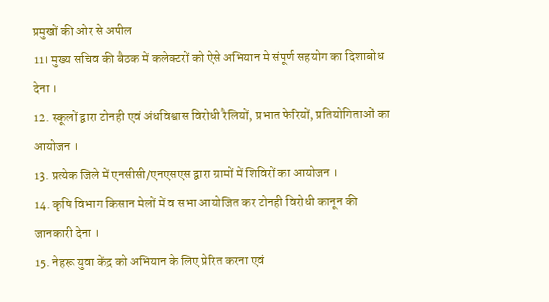प्रमुखों की ओर से अपील
11। मुख्य सचिव की बैठक में कलेक्टरों को ऐसे अभियान मे संपूर्ण सहयोग का दिशाबोध देना ।
12. स्कूलों द्वारा टोनही एवं अंधविश्वास विरोधी रैलियों, प्रभात फेरियों, प्रतियोगिताओं का आयोजन ।
13. प्रत्येक जिले में एनसीसी/एनएसएस द्वारा ग्रामों में शिविरों का आयोजन ।
14. कृषि विभाग किसान मेलों में व सभा आयोजित कर टोनही विरोधी कानून की जानकारी देना ।
15. नेहरू युवा केंद्र को अभियान के लिए प्रेरित करना एवं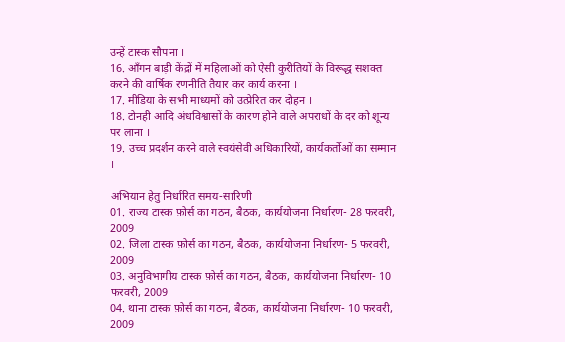उन्हें टास्क सौपना ।
16. आँगन बाड़ी केंद्रों में महिलाओं को ऐसी कुरीतियों के विरूद्ध सशक्त करने की वार्षिक रणनीति तैयार कर कार्य करना ।
17. मीडिया के सभी माध्यमों को उत्प्रेरित कर दोहन ।
18. टोनही आदि अंधविश्वासों के कारण होने वाले अपराधों के दर को शून्य पर लाना ।
19. उच्च प्रदर्शन करने वाले स्वयंसेवी अधिकारियों, कार्यकर्तोओं का सम्मान ।

अभियान हेतु निर्धारित समय-सारिणी
01. राज्य टास्क फ़ोर्स का गठन, बैठक, कार्ययोजना निर्धारण- 28 फरवरी, 2009
02. जिला टास्क फ़ोर्स का गठन, बैठक, कार्ययोजना निर्धारण- 5 फरवरी, 2009
03. अनुविभागीय टास्क फ़ोर्स का गठन, बैठक, कार्ययोजना निर्धारण- 10 फरवरी, 2009
04. थाना टास्क फ़ोर्स का गठन, बैठक, कार्ययोजना निर्धारण- 10 फरवरी, 2009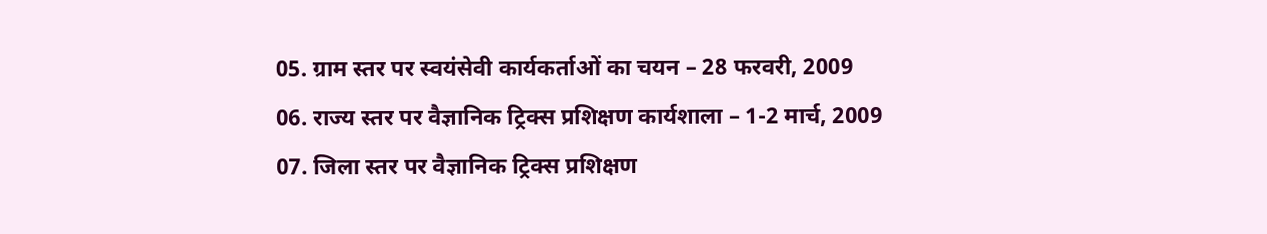05. ग्राम स्तर पर स्वयंसेवी कार्यकर्ताओं का चयन – 28 फरवरी, 2009
06. राज्य स्तर पर वैज्ञानिक ट्रिक्स प्रशिक्षण कार्यशाला – 1-2 मार्च, 2009
07. जिला स्तर पर वैज्ञानिक ट्रिक्स प्रशिक्षण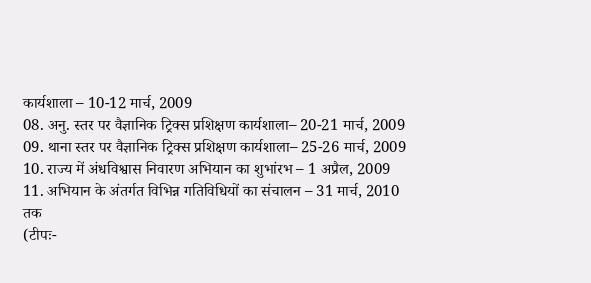कार्यशाला – 10-12 मार्च, 2009
08. अनु. स्तर पर वैज्ञानिक ट्रिक्स प्रशिक्षण कार्यशाला– 20-21 मार्च, 2009
09. थाना स्तर पर वैज्ञानिक ट्रिक्स प्रशिक्षण कार्यशाला– 25-26 मार्च, 2009
10. राज्य में अंधविश्वास निवारण अभियान का शुभांरभ – 1 अप्रैल, 2009
11. अभियान के अंतर्गत विभिन्न गतिविधियों का संचालन – 31 मार्च, 2010 तक
(टीपः-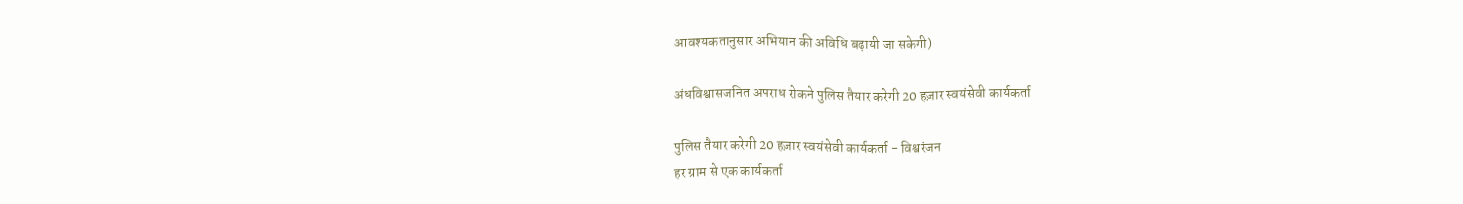आवश्यकतानुसार अभियान की अविधि बढ़ायी जा सकेगी)

अंधविश्वासजनित अपराध रोकने पुलिस तैयार करेगी 20 हज़ार स्वयंसेवी कार्यकर्ता

पुलिस तैयार करेगी 20 हज़ार स्वयंसेवी कार्यकर्ता - विश्वरंजन
हर ग्राम से एक कार्यकर्ता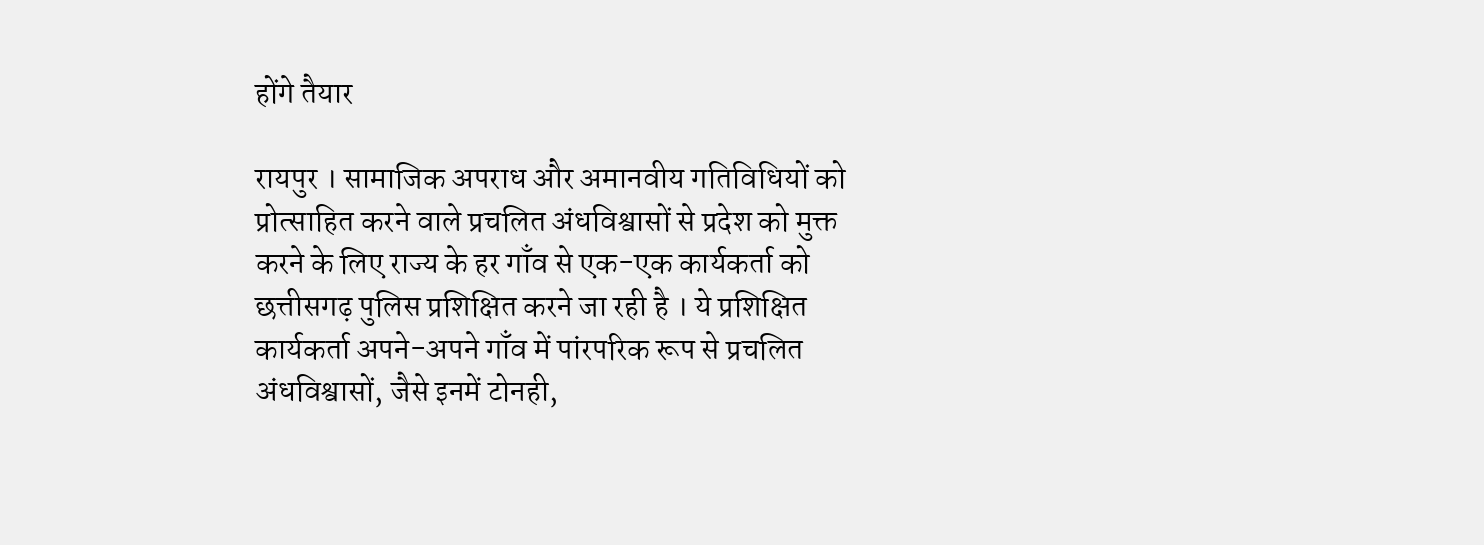होंगे तैयार

रायपुर । सामाजिक अपराध और अमानवीय गतिविधियों को प्रोत्साहित करने वाले प्रचलित अंधविश्वासों से प्रदेश को मुक्त करने के लिए राज्य के हर गाँव से एक-एक कार्यकर्ता को छत्तीसगढ़ पुलिस प्रशिक्षित करने जा रही है । ये प्रशिक्षित कार्यकर्ता अपने-अपने गाँव में पांरपरिक रूप से प्रचलित अंधविश्वासों, जैसे इनमें टोनही,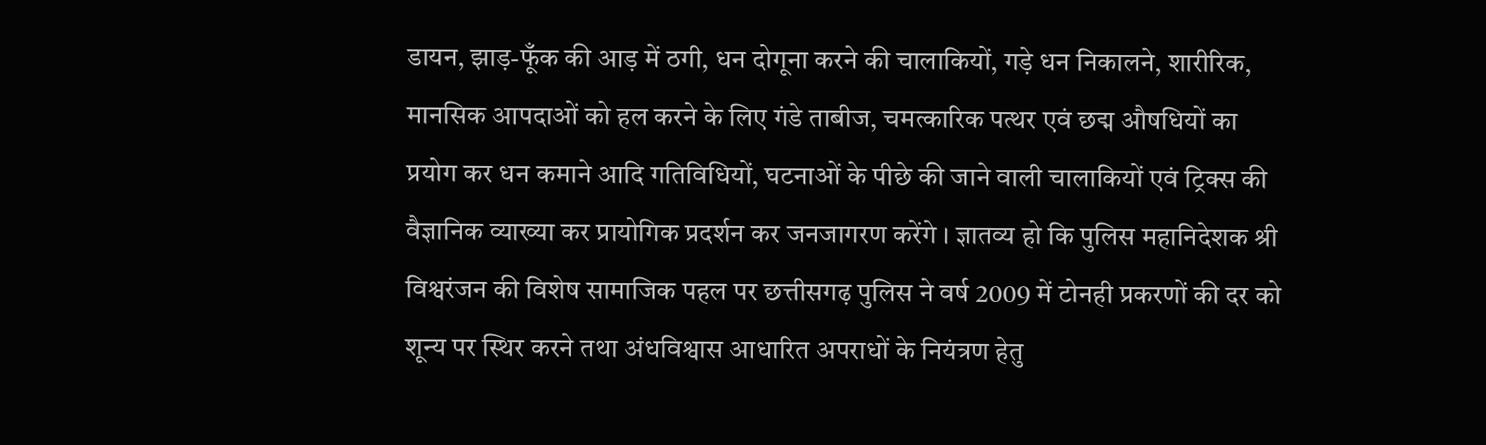डायन, झाड़-फूँक की आड़ में ठगी, धन दोगूना करने की चालाकियों, गड़े धन निकालने, शारीरिक, मानसिक आपदाओं को हल करने के लिए गंडे ताबीज, चमत्कारिक पत्थर एवं छद्म औषधियों का प्रयोग कर धन कमाने आदि गतिविधियों, घटनाओं के पीछे की जाने वाली चालाकियों एवं ट्रिक्स की वैज्ञानिक व्याख्या कर प्रायोगिक प्रदर्शन कर जनजागरण करेंगे । ज्ञातव्य हो कि पुलिस महानिदेशक श्री विश्वरंजन की विशेष सामाजिक पहल पर छत्तीसगढ़ पुलिस ने वर्ष 2009 में टोनही प्रकरणों की दर को शून्य पर स्थिर करने तथा अंधविश्वास आधारित अपराधों के नियंत्रण हेतु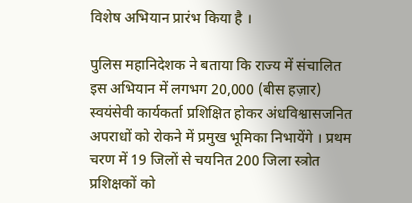विशेष अभियान प्रारंभ किया है ।

पुलिस महानिदेशक ने बताया कि राज्य में संचालित इस अभियान में लगभग 20,000 (बीस हज़ार) स्वयंसेवी कार्यकर्ता प्रशिक्षित होकर अंधविश्वासजनित अपराधों को रोकने में प्रमुख भूमिका निभायेंगे । प्रथम चरण में 19 जिलों से चयनित 200 जिला स्त्रोत प्रशिक्षकों को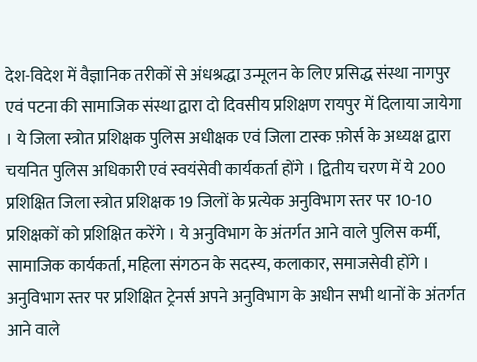देश-विदेश में वैज्ञानिक तरीकों से अंधश्रद्धा उन्मूलन के लिए प्रसिद्ध संस्था नागपुर एवं पटना की सामाजिक संस्था द्वारा दो दिवसीय प्रशिक्षण रायपुर में दिलाया जायेगा । ये जिला स्त्रोत प्रशिक्षक पुलिस अधीक्षक एवं जिला टास्क फ़ोर्स के अध्यक्ष द्वारा चयनित पुलिस अधिकारी एवं स्वयंसेवी कार्यकर्ता होंगे । द्वितीय चरण में ये 200 प्रशिक्षित जिला स्त्रोत प्रशिक्षक 19 जिलों के प्रत्येक अनुविभाग स्तर पर 10-10 प्रशिक्षकों को प्रशिक्षित करेंगे । ये अनुविभाग के अंतर्गत आने वाले पुलिस कर्मी, सामाजिक कार्यकर्ता, महिला संगठन के सदस्य, कलाकार, समाजसेवी होंगे ।
अनुविभाग स्तर पर प्रशिक्षित ट्रेनर्स अपने अनुविभाग के अधीन सभी थानों के अंतर्गत आने वाले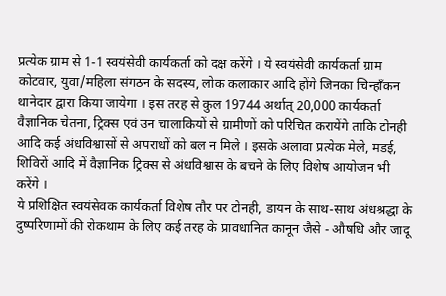प्रत्येक ग्राम से 1-1 स्वयंसेवी कार्यकर्ता को दक्ष करेंगे । ये स्वयंसेवी कार्यकर्ता ग्राम कोटवार, युवा/महिला संगठन के सदस्य, लोक कलाकार आदि होंगे जिनका चिन्हाँकन थानेदार द्वारा किया जायेगा । इस तरह से कुल 19744 अर्थात् 20,000 कार्यकर्ता वैज्ञानिक चेतना, ट्रिक्स एवं उन चालाकियों से ग्रामीणों को परिचित करायेंगे ताकि टोनही आदि कई अंधविश्वासों से अपराधों को बल न मिले । इसके अलावा प्रत्येक मेले, मडई, शिविरों आदि में वैज्ञानिक ट्रिक्स से अंधविश्वास के बचने के लिए विशेष आयोजन भी करेंगे ।
ये प्रशिक्षित स्वयंसेवक कार्यकर्ता विशेष तौर पर टोनही, डायन के साथ-साथ अंधश्रद्धा के दुष्परिणामों की रोकथाम के लिए कई तरह के प्रावधानित कानून जैसे - औषधि और जादू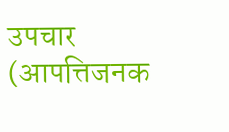उपचार (आपत्तिजनक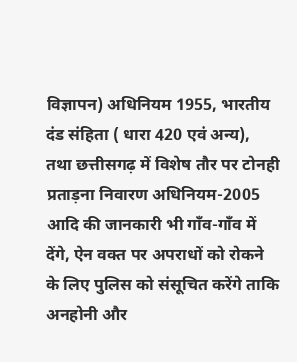विज्ञापन) अधिनियम 1955, भारतीय दंड संहिता ( धारा 420 एवं अन्य), तथा छत्तीसगढ़ में विशेष तौर पर टोनही प्रताड़ना निवारण अधिनियम-2005 आदि की जानकारी भी गाँव-गाँव में देंगे, ऐन वक्त पर अपराधों को रोकने के लिए पुलिस को संसूचित करेंगे ताकि अनहोनी और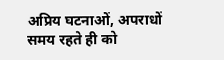अप्रिय घटनाओं, अपराधों समय रहते ही को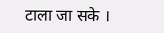टाला जा सके ।